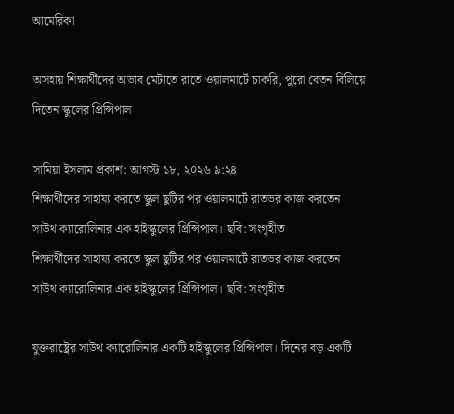আমেরিকা

অসহায় শিক্ষার্থীদের অভাব মেটাতে রাতে ওয়ালমার্টে চাকরি, পুরো বেতন বিলিয়ে দিতেন স্কুলের প্রিন্সিপাল

সামিয়া ইসলাম প্রকাশ: আগস্ট ১৮, ২০২৬ ৯:২৪
শিক্ষার্থীদের সাহায্য করতে স্কুল ছুটির পর ওয়ালমার্টে রাতভর কাজ করতেন সাউথ ক্যারোলিনার এক হাইস্কুলের প্রিন্সিপাল। ছবি: সংগৃহীত
শিক্ষার্থীদের সাহায্য করতে স্কুল ছুটির পর ওয়ালমার্টে রাতভর কাজ করতেন সাউথ ক্যারোলিনার এক হাইস্কুলের প্রিন্সিপাল। ছবি: সংগৃহীত

যুক্তরাষ্ট্রের সাউথ ক্যারোলিনার একটি হাইস্কুলের প্রিন্সিপাল। দিনের বড় একটি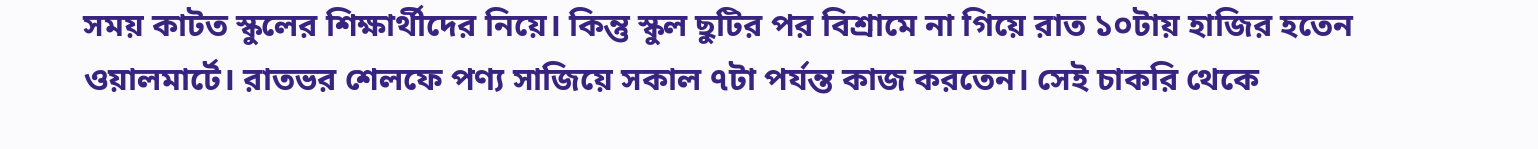সময় কাটত স্কুলের শিক্ষার্থীদের নিয়ে। কিন্তু স্কুল ছুটির পর বিশ্রামে না গিয়ে রাত ১০টায় হাজির হতেন ওয়ালমার্টে। রাতভর শেলফে পণ্য সাজিয়ে সকাল ৭টা পর্যন্ত কাজ করতেন। সেই চাকরি থেকে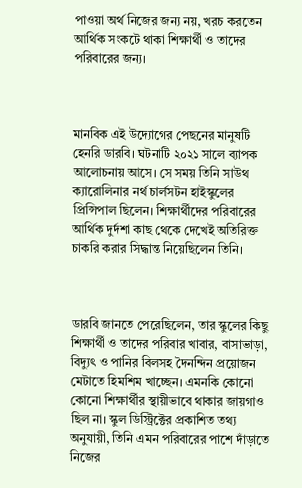পাওয়া অর্থ নিজের জন্য নয়, খরচ করতেন আর্থিক সংকটে থাকা শিক্ষার্থী ও তাদের পরিবারের জন্য।



মানবিক এই উদ্যোগের পেছনের মানুষটি হেনরি ডারবি। ঘটনাটি ২০২১ সালে ব্যাপক আলোচনায় আসে। সে সময় তিনি সাউথ ক্যারোলিনার নর্থ চার্লসটন হাইস্কুলের প্রিন্সিপাল ছিলেন। শিক্ষার্থীদের পরিবারের আর্থিক দুর্দশা কাছ থেকে দেখেই অতিরিক্ত চাকরি করার সিদ্ধান্ত নিয়েছিলেন তিনি।



ডারবি জানতে পেরেছিলেন, তার স্কুলের কিছু শিক্ষার্থী ও তাদের পরিবার খাবার, বাসাভাড়া, বিদ্যুৎ ও পানির বিলসহ দৈনন্দিন প্রয়োজন মেটাতে হিমশিম খাচ্ছেন। এমনকি কোনো কোনো শিক্ষার্থীর স্থায়ীভাবে থাকার জায়গাও ছিল না। স্কুল ডিস্ট্রিক্টের প্রকাশিত তথ্য অনুযায়ী, তিনি এমন পরিবারের পাশে দাঁড়াতে নিজের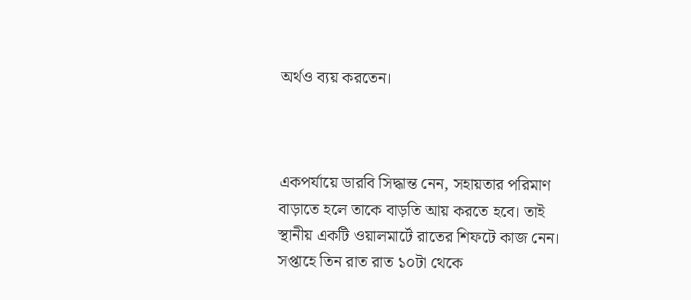অর্থও ব্যয় করতেন।



একপর্যায়ে ডারবি সিদ্ধান্ত নেন, সহায়তার পরিমাণ বাড়াতে হলে তাকে বাড়তি আয় করতে হবে। তাই স্থানীয় একটি ওয়ালমার্টে রাতের শিফটে কাজ নেন। সপ্তাহে তিন রাত রাত ১০টা থেকে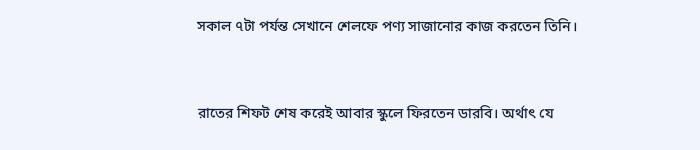সকাল ৭টা পর্যন্ত সেখানে শেলফে পণ্য সাজানোর কাজ করতেন তিনি।



রাতের শিফট শেষ করেই আবার স্কুলে ফিরতেন ডারবি। অর্থাৎ যে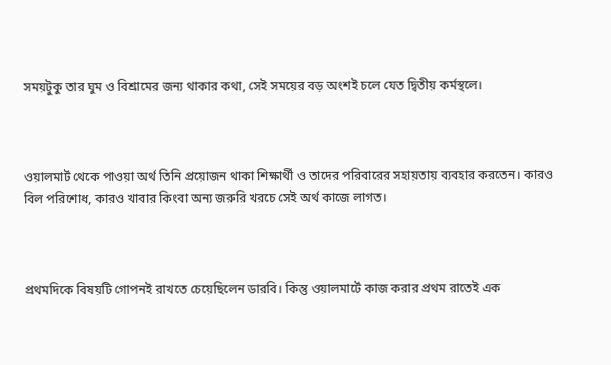সময়টুকু তার ঘুম ও বিশ্রামের জন্য থাকার কথা, সেই সময়ের বড় অংশই চলে যেত দ্বিতীয় কর্মস্থলে।



ওয়ালমার্ট থেকে পাওয়া অর্থ তিনি প্রয়োজন থাকা শিক্ষার্থী ও তাদের পরিবারের সহায়তায় ব্যবহার করতেন। কারও বিল পরিশোধ, কারও খাবার কিংবা অন্য জরুরি খরচে সেই অর্থ কাজে লাগত।



প্রথমদিকে বিষয়টি গোপনই রাখতে চেয়েছিলেন ডারবি। কিন্তু ওয়ালমার্টে কাজ করার প্রথম রাতেই এক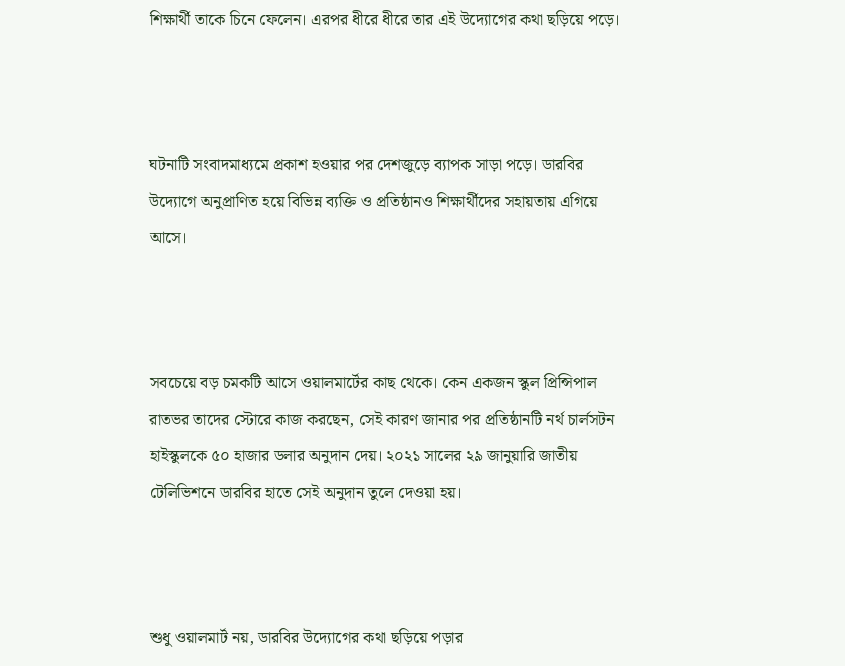শিক্ষার্থী তাকে চিনে ফেলেন। এরপর ধীরে ধীরে তার এই উদ্যোগের কথা ছড়িয়ে পড়ে।



ঘটনাটি সংবাদমাধ্যমে প্রকাশ হওয়ার পর দেশজুড়ে ব্যাপক সাড়া পড়ে। ডারবির উদ্যোগে অনুপ্রাণিত হয়ে বিভিন্ন ব্যক্তি ও প্রতিষ্ঠানও শিক্ষার্থীদের সহায়তায় এগিয়ে আসে।



সবচেয়ে বড় চমকটি আসে ওয়ালমার্টের কাছ থেকে। কেন একজন স্কুল প্রিন্সিপাল রাতভর তাদের স্টোরে কাজ করছেন, সেই কারণ জানার পর প্রতিষ্ঠানটি নর্থ চার্লসটন হাইস্কুলকে ৫০ হাজার ডলার অনুদান দেয়। ২০২১ সালের ২৯ জানুয়ারি জাতীয় টেলিভিশনে ডারবির হাতে সেই অনুদান তুলে দেওয়া হয়।



শুধু ওয়ালমার্ট নয়, ডারবির উদ্যোগের কথা ছড়িয়ে পড়ার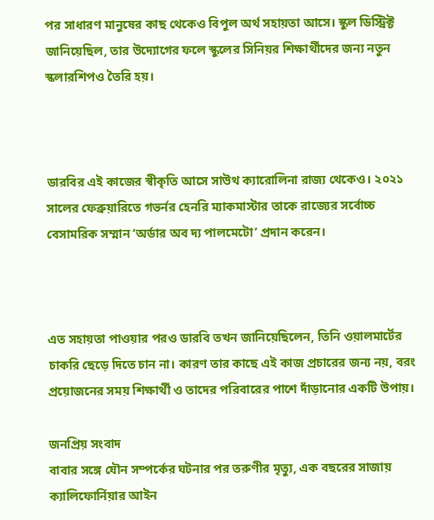পর সাধারণ মানুষের কাছ থেকেও বিপুল অর্থ সহায়তা আসে। স্কুল ডিস্ট্রিক্ট জানিয়েছিল, তার উদ্যোগের ফলে স্কুলের সিনিয়র শিক্ষার্থীদের জন্য নতুন স্কলারশিপও তৈরি হয়।



ডারবির এই কাজের স্বীকৃতি আসে সাউথ ক্যারোলিনা রাজ্য থেকেও। ২০২১ সালের ফেব্রুয়ারিতে গভর্নর হেনরি ম্যাকমাস্টার তাকে রাজ্যের সর্বোচ্চ বেসামরিক সম্মান ‘অর্ডার অব দ্য পালমেটো’ প্রদান করেন।



এত সহায়তা পাওয়ার পরও ডারবি তখন জানিয়েছিলেন, তিনি ওয়ালমার্টের চাকরি ছেড়ে দিতে চান না। কারণ তার কাছে এই কাজ প্রচারের জন্য নয়, বরং প্রয়োজনের সময় শিক্ষার্থী ও তাদের পরিবারের পাশে দাঁড়ানোর একটি উপায়।

জনপ্রিয় সংবাদ
বাবার সঙ্গে যৌন সম্পর্কের ঘটনার পর তরুণীর মৃত্যু, এক বছরের সাজায় ক্যালিফোর্নিয়ার আইন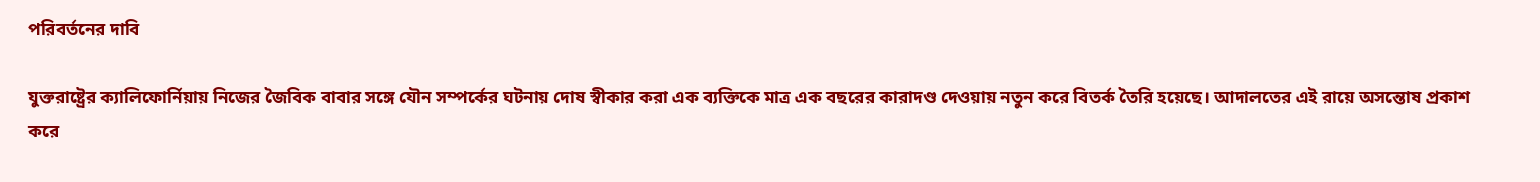পরিবর্তনের দাবি

যুক্তরাষ্ট্রের ক্যালিফোর্নিয়ায় নিজের জৈবিক বাবার সঙ্গে যৌন সম্পর্কের ঘটনায় দোষ স্বীকার করা এক ব্যক্তিকে মাত্র এক বছরের কারাদণ্ড দেওয়ায় নতুন করে বিতর্ক তৈরি হয়েছে। আদালতের এই রায়ে অসন্তোষ প্রকাশ করে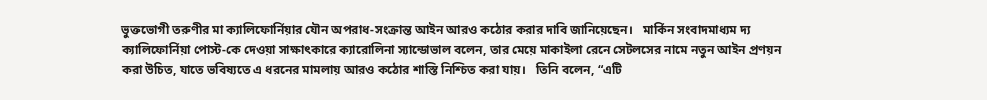ভুক্তভোগী তরুণীর মা ক্যালিফোর্নিয়ার যৌন অপরাধ-সংক্রান্ত আইন আরও কঠোর করার দাবি জানিয়েছেন।   মার্কিন সংবাদমাধ্যম দ্য ক্যালিফোর্নিয়া পোস্ট-কে দেওয়া সাক্ষাৎকারে ক্যারোলিনা স্যান্ডোভাল বলেন, তার মেয়ে মাকাইলা রেনে সেটলসের নামে নতুন আইন প্রণয়ন করা উচিত, যাতে ভবিষ্যতে এ ধরনের মামলায় আরও কঠোর শাস্তি নিশ্চিত করা যায়।   তিনি বলেন, “এটি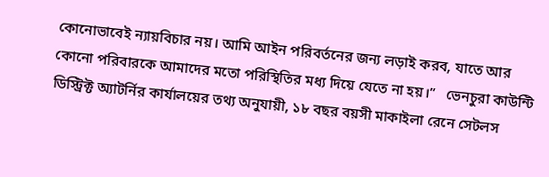কোনোভাবেই ন্যায়বিচার নয়। আমি আইন পরিবর্তনের জন্য লড়াই করব, যাতে আর কোনো পরিবারকে আমাদের মতো পরিস্থিতির মধ্য দিয়ে যেতে না হয়।”   ভেনচুরা কাউন্টি ডিস্ট্রিক্ট অ্যাটর্নির কার্যালয়ের তথ্য অনুযায়ী, ১৮ বছর বয়সী মাকাইলা রেনে সেটলস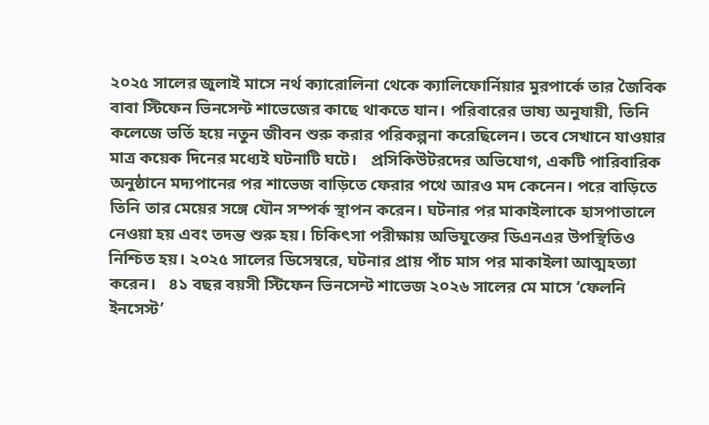২০২৫ সালের জুলাই মাসে নর্থ ক্যারোলিনা থেকে ক্যালিফোর্নিয়ার মুরপার্কে তার জৈবিক বাবা স্টিফেন ভিনসেন্ট শাভেজের কাছে থাকতে যান। পরিবারের ভাষ্য অনুযায়ী, তিনি কলেজে ভর্তি হয়ে নতুন জীবন শুরু করার পরিকল্পনা করেছিলেন। তবে সেখানে যাওয়ার মাত্র কয়েক দিনের মধ্যেই ঘটনাটি ঘটে।   প্রসিকিউটরদের অভিযোগ, একটি পারিবারিক অনুষ্ঠানে মদ্যপানের পর শাভেজ বাড়িতে ফেরার পথে আরও মদ কেনেন। পরে বাড়িতে তিনি তার মেয়ের সঙ্গে যৌন সম্পর্ক স্থাপন করেন। ঘটনার পর মাকাইলাকে হাসপাতালে নেওয়া হয় এবং তদন্ত শুরু হয়। চিকিৎসা পরীক্ষায় অভিযুক্তের ডিএনএর উপস্থিতিও নিশ্চিত হয়। ২০২৫ সালের ডিসেম্বরে, ঘটনার প্রায় পাঁচ মাস পর মাকাইলা আত্মহত্যা করেন।   ৪১ বছর বয়সী স্টিফেন ভিনসেন্ট শাভেজ ২০২৬ সালের মে মাসে ‘ফেলনি ইনসেস্ট’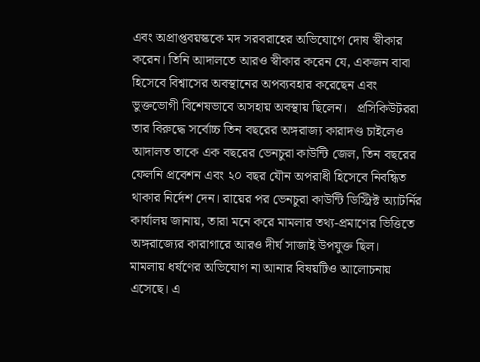এবং অপ্রাপ্তবয়স্ককে মদ সরবরাহের অভিযোগে দোষ স্বীকার করেন। তিনি আদালতে আরও স্বীকার করেন যে, একজন বাবা হিসেবে বিশ্বাসের অবস্থানের অপব্যবহার করেছেন এবং ভুক্তভোগী বিশেষভাবে অসহায় অবস্থায় ছিলেন।   প্রসিকিউটররা তার বিরুদ্ধে সর্বোচ্চ তিন বছরের অঙ্গরাজ্য কারাদণ্ড চাইলেও আদালত তাকে এক বছরের ভেনচুরা কাউন্টি জেল, তিন বছরের ফেলনি প্রবেশন এবং ২০ বছর যৌন অপরাধী হিসেবে নিবন্ধিত থাকার নির্দেশ দেন। রায়ের পর ভেনচুরা কাউন্টি ডিস্ট্রিক্ট অ্যাটর্নির কার্যালয় জানায়, তারা মনে করে মামলার তথ্য-প্রমাণের ভিত্তিতে অঙ্গরাজ্যের কারাগারে আরও দীর্ঘ সাজাই উপযুক্ত ছিল।   মামলায় ধর্ষণের অভিযোগ না আনার বিষয়টিও আলোচনায় এসেছে। এ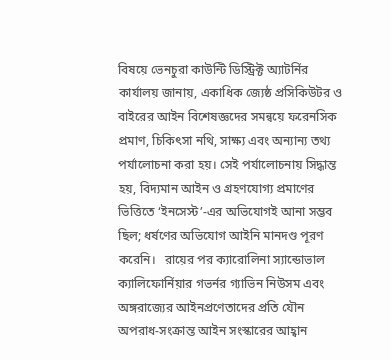বিষয়ে ভেনচুরা কাউন্টি ডিস্ট্রিক্ট অ্যাটর্নির কার্যালয় জানায়, একাধিক জ্যেষ্ঠ প্রসিকিউটর ও বাইরের আইন বিশেষজ্ঞদের সমন্বয়ে ফরেনসিক প্রমাণ, চিকিৎসা নথি, সাক্ষ্য এবং অন্যান্য তথ্য পর্যালোচনা করা হয়। সেই পর্যালোচনায় সিদ্ধান্ত হয়, বিদ্যমান আইন ও গ্রহণযোগ্য প্রমাণের ভিত্তিতে ‘ইনসেস্ট’-এর অভিযোগই আনা সম্ভব ছিল; ধর্ষণের অভিযোগ আইনি মানদণ্ড পূরণ করেনি।   রায়ের পর ক্যারোলিনা স্যান্ডোভাল ক্যালিফোর্নিয়ার গভর্নর গ্যাভিন নিউসম এবং অঙ্গরাজ্যের আইনপ্রণেতাদের প্রতি যৌন অপরাধ-সংক্রান্ত আইন সংস্কারের আহ্বান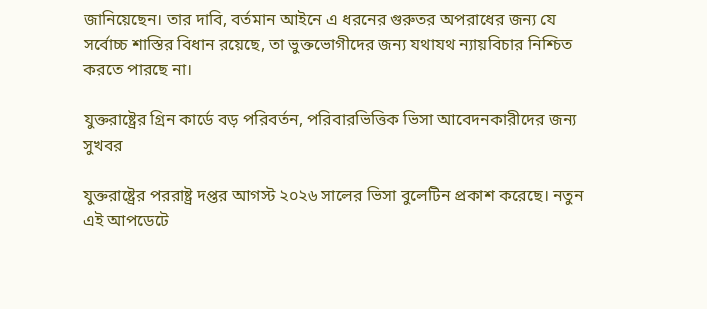জানিয়েছেন। তার দাবি, বর্তমান আইনে এ ধরনের গুরুতর অপরাধের জন্য যে সর্বোচ্চ শাস্তির বিধান রয়েছে, তা ভুক্তভোগীদের জন্য যথাযথ ন্যায়বিচার নিশ্চিত করতে পারছে না।

যুক্তরাষ্ট্রের গ্রিন কার্ডে বড় পরিবর্তন, পরিবারভিত্তিক ভিসা আবেদনকারীদের জন্য সুখবর

যুক্তরাষ্ট্রের পররাষ্ট্র দপ্তর আগস্ট ২০২৬ সালের ভিসা বুলেটিন প্রকাশ করেছে। নতুন এই আপডেটে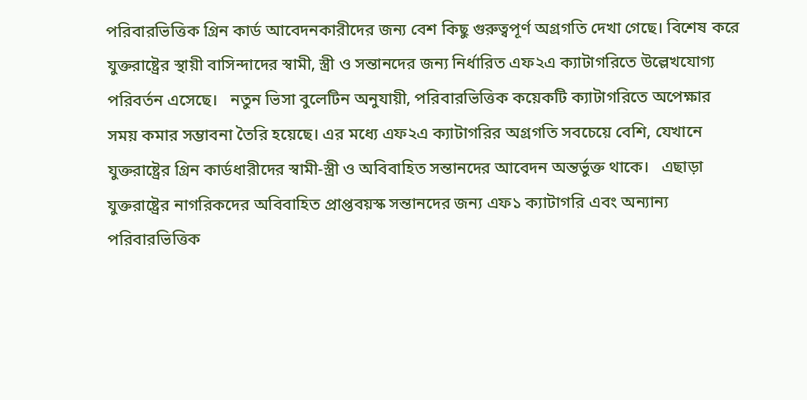পরিবারভিত্তিক গ্রিন কার্ড আবেদনকারীদের জন্য বেশ কিছু গুরুত্বপূর্ণ অগ্রগতি দেখা গেছে। বিশেষ করে যুক্তরাষ্ট্রের স্থায়ী বাসিন্দাদের স্বামী, স্ত্রী ও সন্তানদের জন্য নির্ধারিত এফ২এ ক্যাটাগরিতে উল্লেখযোগ্য পরিবর্তন এসেছে।   নতুন ভিসা বুলেটিন অনুযায়ী, পরিবারভিত্তিক কয়েকটি ক্যাটাগরিতে অপেক্ষার সময় কমার সম্ভাবনা তৈরি হয়েছে। এর মধ্যে এফ২এ ক্যাটাগরির অগ্রগতি সবচেয়ে বেশি, যেখানে যুক্তরাষ্ট্রের গ্রিন কার্ডধারীদের স্বামী-স্ত্রী ও অবিবাহিত সন্তানদের আবেদন অন্তর্ভুক্ত থাকে।   এছাড়া যুক্তরাষ্ট্রের নাগরিকদের অবিবাহিত প্রাপ্তবয়স্ক সন্তানদের জন্য এফ১ ক্যাটাগরি এবং অন্যান্য পরিবারভিত্তিক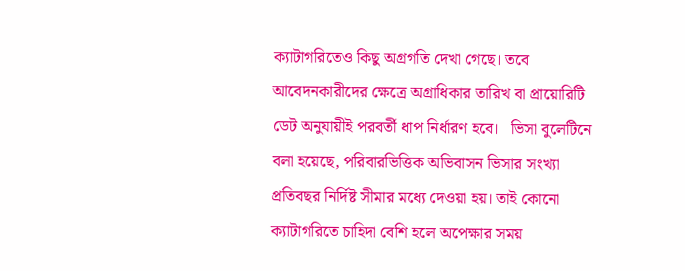ক্যাটাগরিতেও কিছু অগ্রগতি দেখা গেছে। তবে আবেদনকারীদের ক্ষেত্রে অগ্রাধিকার তারিখ বা প্রায়োরিটি ডেট অনুযায়ীই পরবর্তী ধাপ নির্ধারণ হবে।   ভিসা বুলেটিনে বলা হয়েছে, পরিবারভিত্তিক অভিবাসন ভিসার সংখ্যা প্রতিবছর নির্দিষ্ট সীমার মধ্যে দেওয়া হয়। তাই কোনো ক্যাটাগরিতে চাহিদা বেশি হলে অপেক্ষার সময়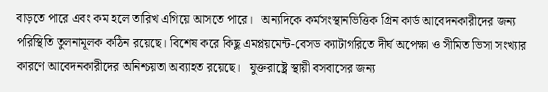বাড়তে পারে এবং কম হলে তারিখ এগিয়ে আসতে পারে।   অন্যদিকে কর্মসংস্থানভিত্তিক গ্রিন কার্ড আবেদনকারীদের জন্য পরিস্থিতি তুলনামূলক কঠিন রয়েছে। বিশেষ করে কিছু এমপ্লয়মেন্ট-বেসড ক্যাটাগরিতে দীর্ঘ অপেক্ষা ও সীমিত ভিসা সংখ্যার কারণে আবেদনকারীদের অনিশ্চয়তা অব্যাহত রয়েছে।   যুক্তরাষ্ট্রে স্থায়ী বসবাসের জন্য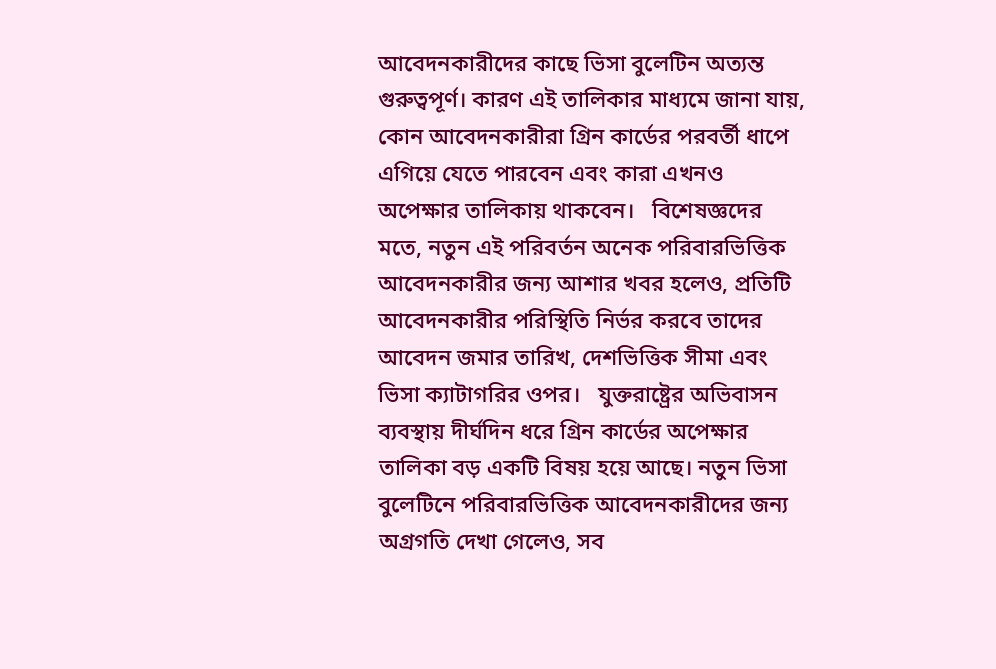আবেদনকারীদের কাছে ভিসা বুলেটিন অত্যন্ত গুরুত্বপূর্ণ। কারণ এই তালিকার মাধ্যমে জানা যায়, কোন আবেদনকারীরা গ্রিন কার্ডের পরবর্তী ধাপে এগিয়ে যেতে পারবেন এবং কারা এখনও অপেক্ষার তালিকায় থাকবেন।   বিশেষজ্ঞদের মতে, নতুন এই পরিবর্তন অনেক পরিবারভিত্তিক আবেদনকারীর জন্য আশার খবর হলেও, প্রতিটি আবেদনকারীর পরিস্থিতি নির্ভর করবে তাদের আবেদন জমার তারিখ, দেশভিত্তিক সীমা এবং ভিসা ক্যাটাগরির ওপর।   যুক্তরাষ্ট্রের অভিবাসন ব্যবস্থায় দীর্ঘদিন ধরে গ্রিন কার্ডের অপেক্ষার তালিকা বড় একটি বিষয় হয়ে আছে। নতুন ভিসা বুলেটিনে পরিবারভিত্তিক আবেদনকারীদের জন্য অগ্রগতি দেখা গেলেও, সব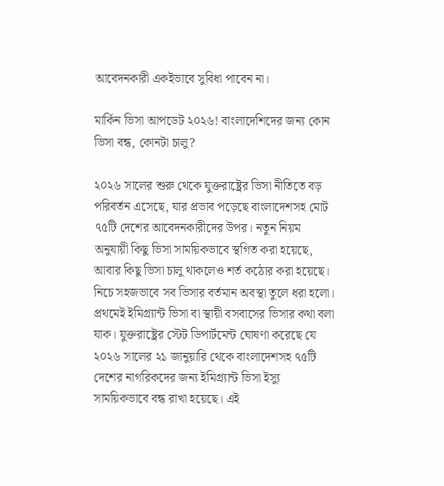আবেদনকারী একইভাবে সুবিধা পাবেন না।

মার্কিন ভিসা আপডেট ২০২৬! বাংলাদেশিদের জন্য কোন ভিসা বন্ধ, কোনটা চালু?

২০২৬ সালের শুরু থেকে যুক্তরাষ্ট্রের ভিসা নীতিতে বড় পরিবর্তন এসেছে, যার প্রভাব পড়েছে বাংলাদেশসহ মোট ৭৫টি দেশের আবেদনকারীদের উপর। নতুন নিয়ম অনুযায়ী কিছু ভিসা সাময়িকভাবে স্থগিত করা হয়েছে, আবার কিছু ভিসা চালু থাকলেও শর্ত কঠোর করা হয়েছে। নিচে সহজভাবে সব ভিসার বর্তমান অবস্থা তুলে ধরা হলো।   প্রথমেই ইমিগ্র্যান্ট ভিসা বা স্থায়ী বসবাসের ভিসার কথা বলা যাক। যুক্তরাষ্ট্রের স্টেট ডিপার্টমেন্ট ঘোষণা করেছে যে ২০২৬ সালের ২১ জানুয়ারি থেকে বাংলাদেশসহ ৭৫টি দেশের নাগরিকদের জন্য ইমিগ্র্যান্ট ভিসা ইস্যু সাময়িকভাবে বন্ধ রাখা হয়েছে। এই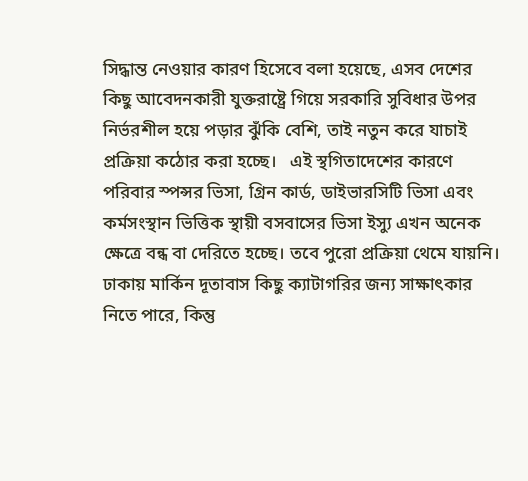সিদ্ধান্ত নেওয়ার কারণ হিসেবে বলা হয়েছে, এসব দেশের কিছু আবেদনকারী যুক্তরাষ্ট্রে গিয়ে সরকারি সুবিধার উপর নির্ভরশীল হয়ে পড়ার ঝুঁকি বেশি, তাই নতুন করে যাচাই প্রক্রিয়া কঠোর করা হচ্ছে।   এই স্থগিতাদেশের কারণে পরিবার স্পন্সর ভিসা, গ্রিন কার্ড, ডাইভারসিটি ভিসা এবং কর্মসংস্থান ভিত্তিক স্থায়ী বসবাসের ভিসা ইস্যু এখন অনেক ক্ষেত্রে বন্ধ বা দেরিতে হচ্ছে। তবে পুরো প্রক্রিয়া থেমে যায়নি। ঢাকায় মার্কিন দূতাবাস কিছু ক্যাটাগরির জন্য সাক্ষাৎকার নিতে পারে, কিন্তু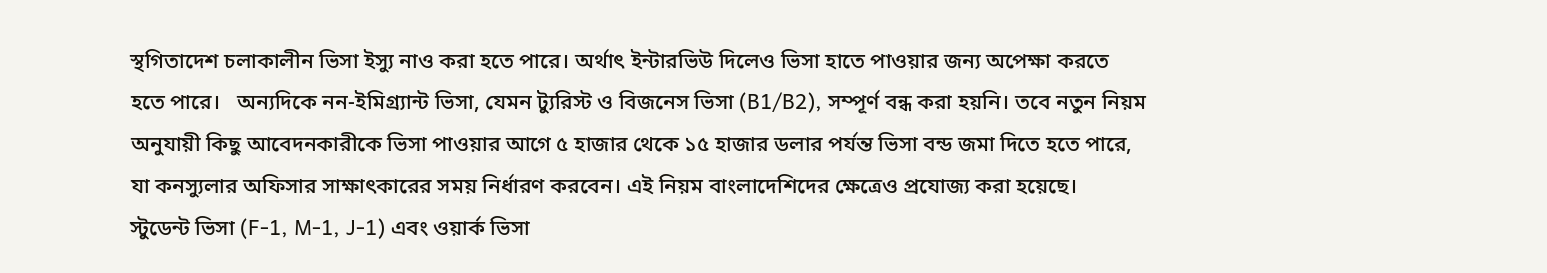স্থগিতাদেশ চলাকালীন ভিসা ইস্যু নাও করা হতে পারে। অর্থাৎ ইন্টারভিউ দিলেও ভিসা হাতে পাওয়ার জন্য অপেক্ষা করতে হতে পারে।   অন্যদিকে নন-ইমিগ্র্যান্ট ভিসা, যেমন ট্যুরিস্ট ও বিজনেস ভিসা (B1/B2), সম্পূর্ণ বন্ধ করা হয়নি। তবে নতুন নিয়ম অনুযায়ী কিছু আবেদনকারীকে ভিসা পাওয়ার আগে ৫ হাজার থেকে ১৫ হাজার ডলার পর্যন্ত ভিসা বন্ড জমা দিতে হতে পারে, যা কনস্যুলার অফিসার সাক্ষাৎকারের সময় নির্ধারণ করবেন। এই নিয়ম বাংলাদেশিদের ক্ষেত্রেও প্রযোজ্য করা হয়েছে।   স্টুডেন্ট ভিসা (F-1, M-1, J-1) এবং ওয়ার্ক ভিসা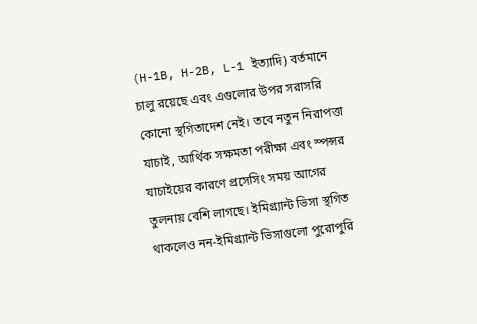(H-1B, H-2B, L-1 ইত্যাদি) বর্তমানে চালু রয়েছে এবং এগুলোর উপর সরাসরি কোনো স্থগিতাদেশ নেই। তবে নতুন নিরাপত্তা যাচাই, আর্থিক সক্ষমতা পরীক্ষা এবং স্পন্সর যাচাইয়ের কারণে প্রসেসিং সময় আগের তুলনায় বেশি লাগছে। ইমিগ্র্যান্ট ভিসা স্থগিত থাকলেও নন-ইমিগ্র্যান্ট ভিসাগুলো পুরোপুরি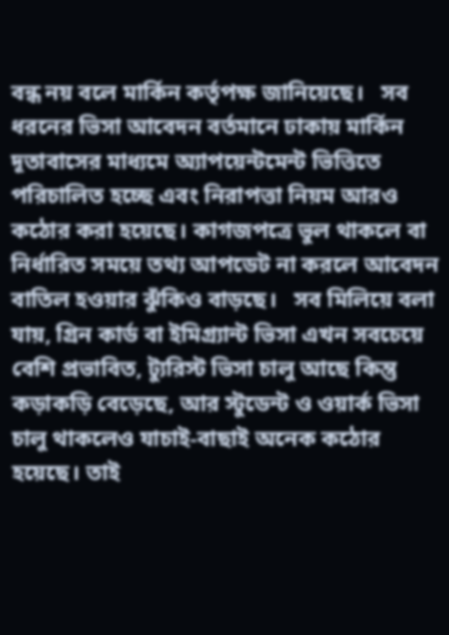বন্ধ নয় বলে মার্কিন কর্তৃপক্ষ জানিয়েছে।   সব ধরনের ভিসা আবেদন বর্তমানে ঢাকায় মার্কিন দূতাবাসের মাধ্যমে অ্যাপয়েন্টমেন্ট ভিত্তিতে পরিচালিত হচ্ছে এবং নিরাপত্তা নিয়ম আরও কঠোর করা হয়েছে। কাগজপত্রে ভুল থাকলে বা নির্ধারিত সময়ে তথ্য আপডেট না করলে আবেদন বাতিল হওয়ার ঝুঁকিও বাড়ছে।   সব মিলিয়ে বলা যায়, গ্রিন কার্ড বা ইমিগ্র্যান্ট ভিসা এখন সবচেয়ে বেশি প্রভাবিত, ট্যুরিস্ট ভিসা চালু আছে কিন্তু কড়াকড়ি বেড়েছে, আর স্টুডেন্ট ও ওয়ার্ক ভিসা চালু থাকলেও যাচাই-বাছাই অনেক কঠোর হয়েছে। তাই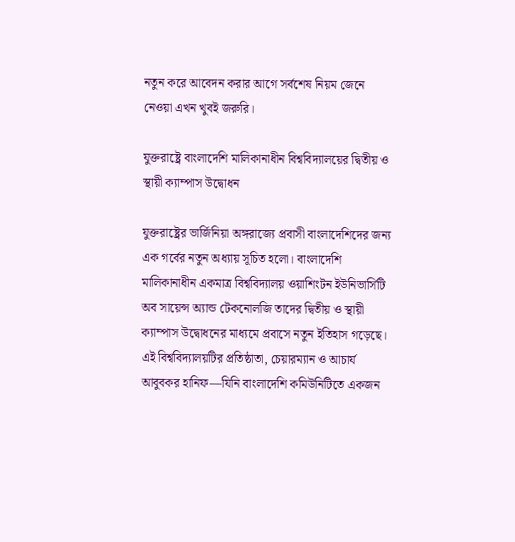নতুন করে আবেদন করার আগে সর্বশেষ নিয়ম জেনে নেওয়া এখন খুবই জরুরি।

যুক্তরাষ্ট্রে বাংলাদেশি মালিকানাধীন বিশ্ববিদ্যালয়ের দ্বিতীয় ও স্থায়ী ক্যাম্পাস উদ্বোধন

যুক্তরাষ্ট্রের ভার্জিনিয়া অঙ্গরাজ্যে প্রবাসী বাংলাদেশিদের জন্য এক গর্বের নতুন অধ্যায় সূচিত হলো। বাংলাদেশি মালিকানাধীন একমাত্র বিশ্ববিদ্যালয় ওয়াশিংটন ইউনিভার্সিটি অব সায়েন্স অ্যান্ড টেকনোলজি তাদের দ্বিতীয় ও স্থায়ী ক্যাম্পাস উদ্বোধনের মাধ্যমে প্রবাসে নতুন ইতিহাস গড়েছে।   এই বিশ্ববিদ্যালয়টির প্রতিষ্ঠাতা, চেয়ারম্যান ও আচার্য আবুবকর হানিফ—যিনি বাংলাদেশি কমিউনিটিতে একজন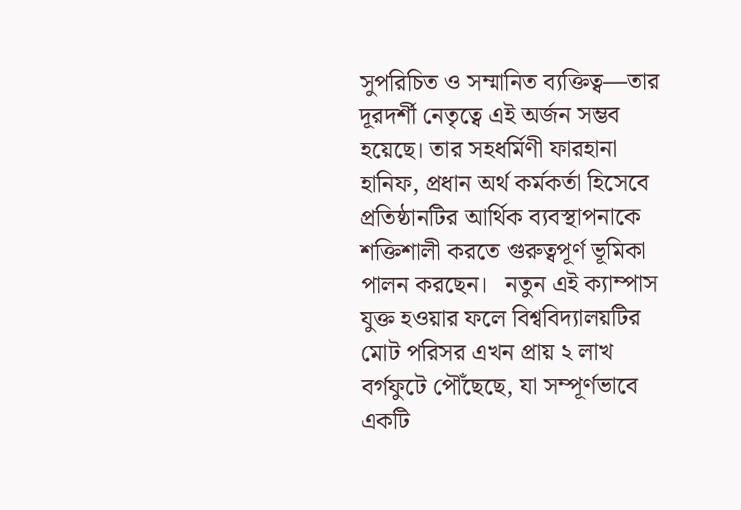সুপরিচিত ও সম্মানিত ব্যক্তিত্ব—তার দূরদর্শী নেতৃত্বে এই অর্জন সম্ভব হয়েছে। তার সহধর্মিণী ফারহানা হানিফ, প্রধান অর্থ কর্মকর্তা হিসেবে প্রতিষ্ঠানটির আর্থিক ব্যবস্থাপনাকে শক্তিশালী করতে গুরুত্বপূর্ণ ভূমিকা পালন করছেন।   নতুন এই ক্যাম্পাস যুক্ত হওয়ার ফলে বিশ্ববিদ্যালয়টির মোট পরিসর এখন প্রায় ২ লাখ বর্গফুটে পৌঁছেছে, যা সম্পূর্ণভাবে একটি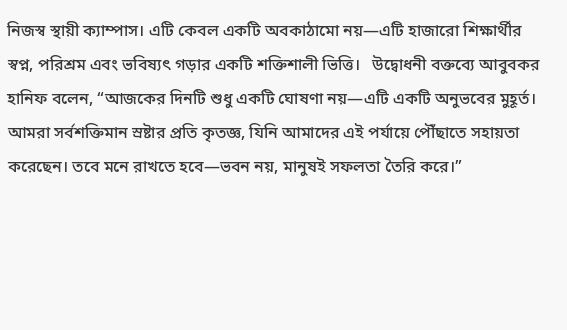নিজস্ব স্থায়ী ক্যাম্পাস। এটি কেবল একটি অবকাঠামো নয়—এটি হাজারো শিক্ষার্থীর স্বপ্ন, পরিশ্রম এবং ভবিষ্যৎ গড়ার একটি শক্তিশালী ভিত্তি।   উদ্বোধনী বক্তব্যে আবুবকর হানিফ বলেন, “আজকের দিনটি শুধু একটি ঘোষণা নয়—এটি একটি অনুভবের মুহূর্ত। আমরা সর্বশক্তিমান স্রষ্টার প্রতি কৃতজ্ঞ, যিনি আমাদের এই পর্যায়ে পৌঁছাতে সহায়তা করেছেন। তবে মনে রাখতে হবে—ভবন নয়, মানুষই সফলতা তৈরি করে।”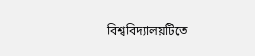বিশ্ববিদ্যালয়টিতে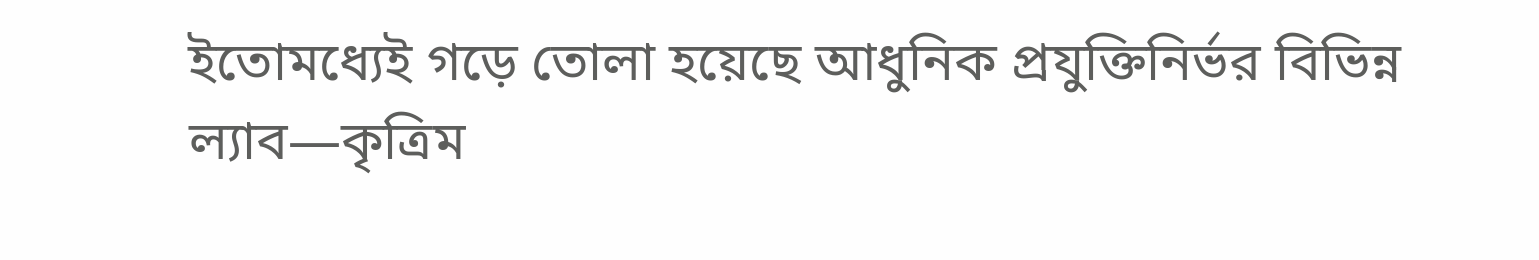ইতোমধ্যেই গড়ে তোলা হয়েছে আধুনিক প্রযুক্তিনির্ভর বিভিন্ন ল্যাব—কৃত্রিম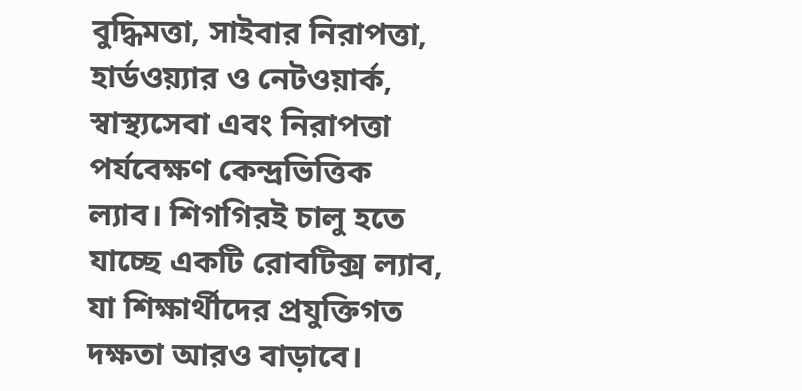বুদ্ধিমত্তা, সাইবার নিরাপত্তা, হার্ডওয়্যার ও নেটওয়ার্ক, স্বাস্থ্যসেবা এবং নিরাপত্তা পর্যবেক্ষণ কেন্দ্রভিত্তিক ল্যাব। শিগগিরই চালু হতে যাচ্ছে একটি রোবটিক্স ল্যাব, যা শিক্ষার্থীদের প্রযুক্তিগত দক্ষতা আরও বাড়াবে।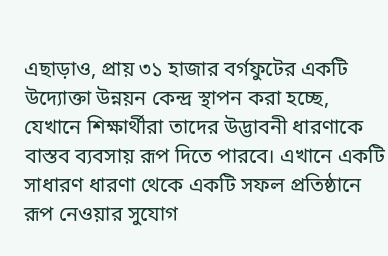এছাড়াও, প্রায় ৩১ হাজার বর্গফুটের একটি উদ্যোক্তা উন্নয়ন কেন্দ্র স্থাপন করা হচ্ছে, যেখানে শিক্ষার্থীরা তাদের উদ্ভাবনী ধারণাকে বাস্তব ব্যবসায় রূপ দিতে পারবে। এখানে একটি সাধারণ ধারণা থেকে একটি সফল প্রতিষ্ঠানে রূপ নেওয়ার সুযোগ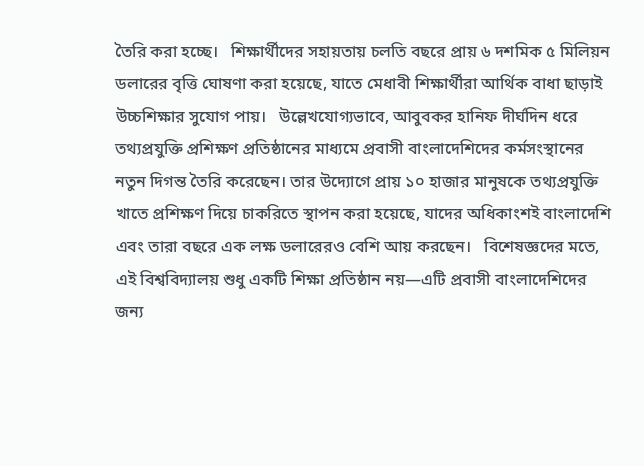তৈরি করা হচ্ছে।   শিক্ষার্থীদের সহায়তায় চলতি বছরে প্রায় ৬ দশমিক ৫ মিলিয়ন ডলারের বৃত্তি ঘোষণা করা হয়েছে, যাতে মেধাবী শিক্ষার্থীরা আর্থিক বাধা ছাড়াই উচ্চশিক্ষার সুযোগ পায়।   উল্লেখযোগ্যভাবে, আবুবকর হানিফ দীর্ঘদিন ধরে তথ্যপ্রযুক্তি প্রশিক্ষণ প্রতিষ্ঠানের মাধ্যমে প্রবাসী বাংলাদেশিদের কর্মসংস্থানের নতুন দিগন্ত তৈরি করেছেন। তার উদ্যোগে প্রায় ১০ হাজার মানুষকে তথ্যপ্রযুক্তি খাতে প্রশিক্ষণ দিয়ে চাকরিতে স্থাপন করা হয়েছে, যাদের অধিকাংশই বাংলাদেশি এবং তারা বছরে এক লক্ষ ডলারেরও বেশি আয় করছেন।   বিশেষজ্ঞদের মতে, এই বিশ্ববিদ্যালয় শুধু একটি শিক্ষা প্রতিষ্ঠান নয়—এটি প্রবাসী বাংলাদেশিদের জন্য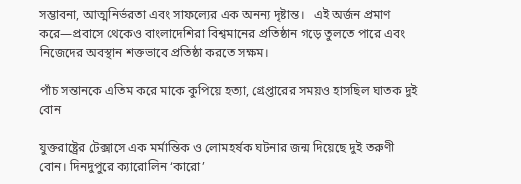সম্ভাবনা, আত্মনির্ভরতা এবং সাফল্যের এক অনন্য দৃষ্টান্ত।   এই অর্জন প্রমাণ করে—প্রবাসে থেকেও বাংলাদেশিরা বিশ্বমানের প্রতিষ্ঠান গড়ে তুলতে পারে এবং নিজেদের অবস্থান শক্তভাবে প্রতিষ্ঠা করতে সক্ষম।

পাঁচ সন্তানকে এতিম করে মাকে কুপিয়ে হত্যা, গ্রেপ্তারের সময়ও হাসছিল ঘাতক দুই বোন

যুক্তরাষ্ট্রের টেক্সাসে এক মর্মান্তিক ও লোমহর্ষক ঘটনার জন্ম দিয়েছে দুই তরুণী বোন। দিনদুপুরে ক্যারোলিন ‘কারো’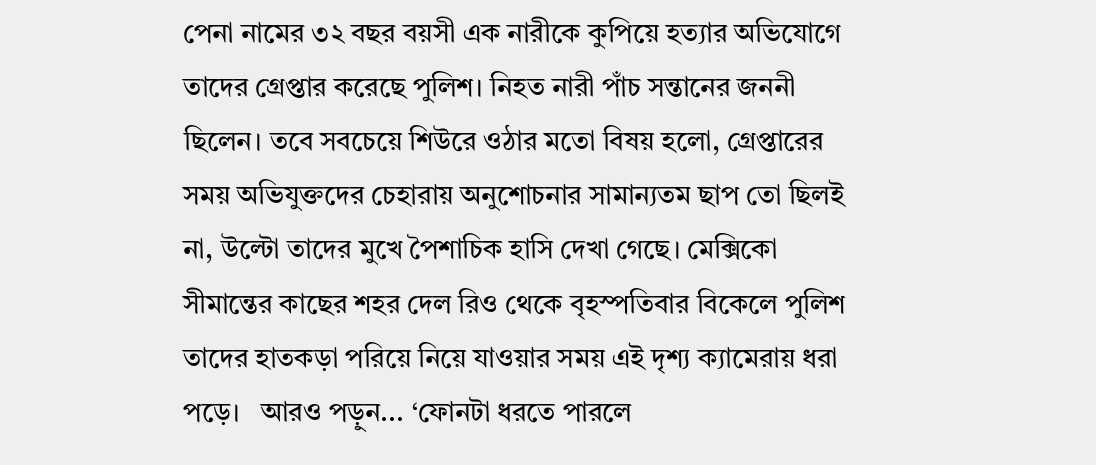পেনা নামের ৩২ বছর বয়সী এক নারীকে কুপিয়ে হত্যার অভিযোগে তাদের গ্রেপ্তার করেছে পুলিশ। নিহত নারী পাঁচ সন্তানের জননী ছিলেন। তবে সবচেয়ে শিউরে ওঠার মতো বিষয় হলো, গ্রেপ্তারের সময় অভিযুক্তদের চেহারায় অনুশোচনার সামান্যতম ছাপ তো ছিলই না, উল্টো তাদের মুখে পৈশাচিক হাসি দেখা গেছে। মেক্সিকো সীমান্তের কাছের শহর দেল রিও থেকে বৃহস্পতিবার বিকেলে পুলিশ তাদের হাতকড়া পরিয়ে নিয়ে যাওয়ার সময় এই দৃশ্য ক্যামেরায় ধরা পড়ে।   আরও পড়ুন... ‘ফোনটা ধরতে পারলে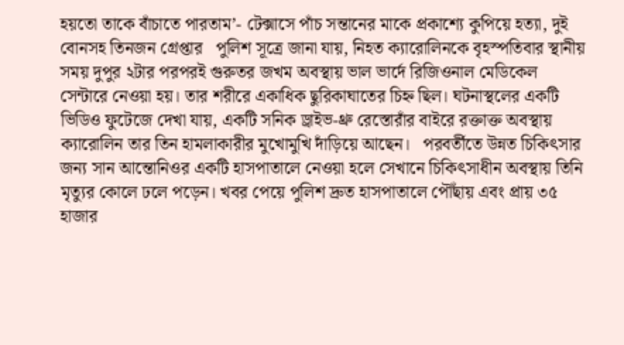হয়তো তাকে বাঁচাতে পারতাম’- টেক্সাসে পাঁচ সন্তানের মাকে প্রকাশ্যে কুপিয়ে হত্যা, দুই বোনসহ তিনজন গ্রেপ্তার   পুলিশ সূত্রে জানা যায়, নিহত ক্যারোলিনকে বৃহস্পতিবার স্থানীয় সময় দুপুর ২টার পরপরই গুরুতর জখম অবস্থায় ভাল ভার্দে রিজিওনাল মেডিকেল সেন্টারে নেওয়া হয়। তার শরীরে একাধিক ছুরিকাঘাতের চিহ্ন ছিল। ঘটনাস্থলের একটি ভিডিও ফুটেজে দেখা যায়, একটি সনিক ড্রাইভ-থ্রু রেস্তোরাঁর বাইরে রক্তাক্ত অবস্থায় ক্যারোলিন তার তিন হামলাকারীর মুখোমুখি দাঁড়িয়ে আছেন।   পরবর্তীতে উন্নত চিকিৎসার জন্য সান আন্তোনিওর একটি হাসপাতালে নেওয়া হলে সেখানে চিকিৎসাধীন অবস্থায় তিনি মৃত্যুর কোলে ঢলে পড়েন। খবর পেয়ে পুলিশ দ্রুত হাসপাতালে পৌঁছায় এবং প্রায় ৩৫ হাজার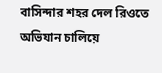বাসিন্দার শহর দেল রিওতে অভিযান চালিয়ে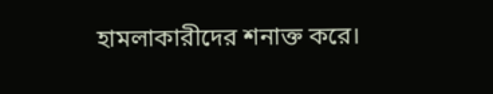হামলাকারীদের শনাক্ত করে।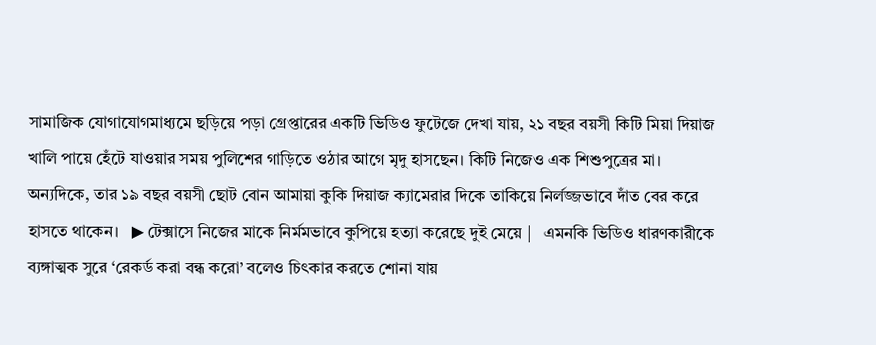সামাজিক যোগাযোগমাধ্যমে ছড়িয়ে পড়া গ্রেপ্তারের একটি ভিডিও ফুটেজে দেখা যায়, ২১ বছর বয়সী কিটি মিয়া দিয়াজ খালি পায়ে হেঁটে যাওয়ার সময় পুলিশের গাড়িতে ওঠার আগে মৃদু হাসছেন। কিটি নিজেও এক শিশুপুত্রের মা। অন্যদিকে, তার ১৯ বছর বয়সী ছোট বোন আমায়া কুকি দিয়াজ ক্যামেরার দিকে তাকিয়ে নির্লজ্জভাবে দাঁত বের করে হাসতে থাকেন।   ▶ টেক্সাসে নিজের মাকে নির্মমভাবে কুপিয়ে হত্যা করেছে দুই মেয়ে |   এমনকি ভিডিও ধারণকারীকে ব্যঙ্গাত্মক সুরে ‘রেকর্ড করা বন্ধ করো’ বলেও চিৎকার করতে শোনা যায়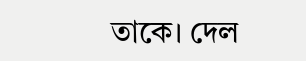তাকে। দেল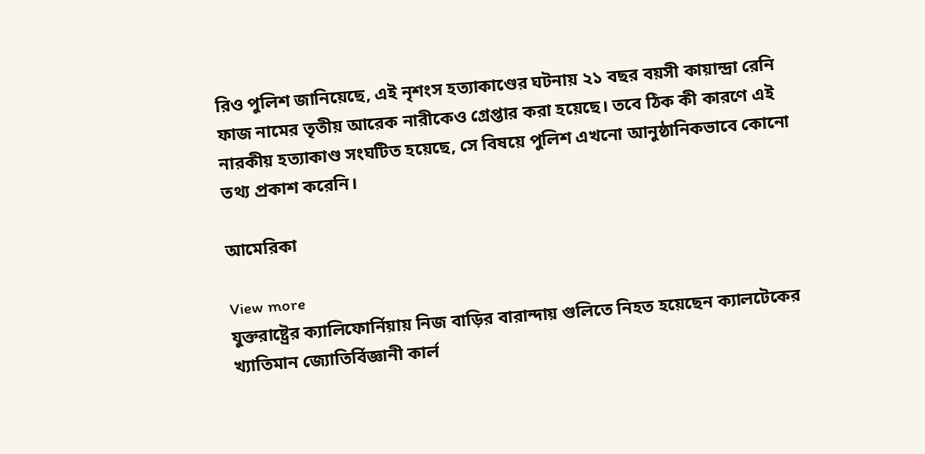রিও পুলিশ জানিয়েছে, এই নৃশংস হত্যাকাণ্ডের ঘটনায় ২১ বছর বয়সী কায়ান্দ্রা রেনি ফাজ নামের তৃতীয় আরেক নারীকেও গ্রেপ্তার করা হয়েছে। তবে ঠিক কী কারণে এই নারকীয় হত্যাকাণ্ড সংঘটিত হয়েছে, সে বিষয়ে পুলিশ এখনো আনুষ্ঠানিকভাবে কোনো তথ্য প্রকাশ করেনি।

আমেরিকা

View more
যুক্তরাষ্ট্রের ক্যালিফোর্নিয়ায় নিজ বাড়ির বারান্দায় গুলিতে নিহত হয়েছেন ক্যালটেকের খ্যাতিমান জ্যোতির্বিজ্ঞানী কার্ল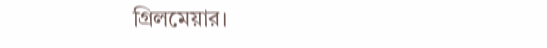গ্রিলমেয়ার।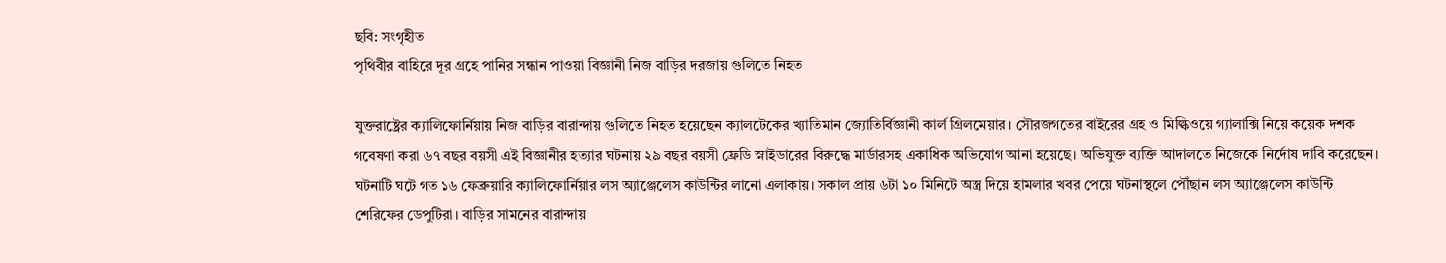ছবি: সংগৃহীত
পৃথিবীর বাহিরে দূর গ্রহে পানির সন্ধান পাওয়া বিজ্ঞানী নিজ বাড়ির দরজায় গুলিতে নিহত

যুক্তরাষ্ট্রের ক্যালিফোর্নিয়ায় নিজ বাড়ির বারান্দায় গুলিতে নিহত হয়েছেন ক্যালটেকের খ্যাতিমান জ্যোতির্বিজ্ঞানী কার্ল গ্রিলমেয়ার। সৌরজগতের বাইরের গ্রহ ও মিল্কিওয়ে গ্যালাক্সি নিয়ে কয়েক দশক গবেষণা করা ৬৭ বছর বয়সী এই বিজ্ঞানীর হত্যার ঘটনায় ২৯ বছর বয়সী ফ্রেডি স্নাইডারের বিরুদ্ধে মার্ডারসহ একাধিক অভিযোগ আনা হয়েছে। অভিযুক্ত ব্যক্তি আদালতে নিজেকে নির্দোষ দাবি করেছেন।   ঘটনাটি ঘটে গত ১৬ ফেব্রুয়ারি ক্যালিফোর্নিয়ার লস অ্যাঞ্জেলেস কাউন্টির লানো এলাকায়। সকাল প্রায় ৬টা ১০ মিনিটে অস্ত্র দিয়ে হামলার খবর পেয়ে ঘটনাস্থলে পৌঁছান লস অ্যাঞ্জেলেস কাউন্টি শেরিফের ডেপুটিরা। বাড়ির সামনের বারান্দায়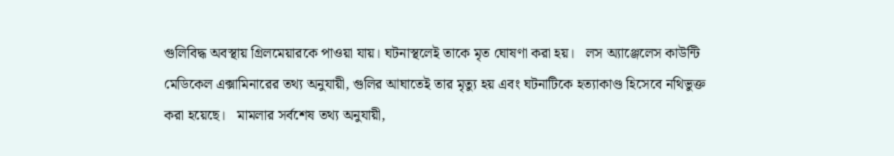গুলিবিদ্ধ অবস্থায় গ্রিলমেয়ারকে পাওয়া যায়। ঘটনাস্থলেই তাকে মৃত ঘোষণা করা হয়।   লস অ্যাঞ্জেলেস কাউন্টি মেডিকেল এক্সামিনারের তথ্য অনুযায়ী, গুলির আঘাতেই তার মৃত্যু হয় এবং ঘটনাটিকে হত্যাকাণ্ড হিসেবে নথিভুক্ত করা হয়েছে।   মামলার সর্বশেষ তথ্য অনুযায়ী,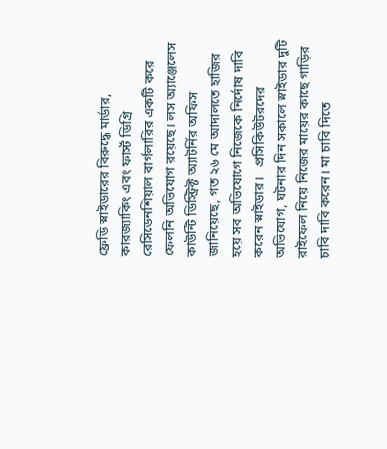ফ্রেডি স্নাইডারের বিরুদ্ধে মার্ডার, কারজ্যাকিং এবং ফার্স্ট ডিগ্রি রেসিডেনশিয়াল বার্গলারির একটি করে ফেলনি অভিযোগ রয়েছে। লস অ্যাঞ্জেলেস কাউন্টি ডিস্ট্রিক্ট অ্যাটর্নির অফিস জানিয়েছে, গত ২৬ মে আদালতে হাজির হয়ে সব অভিযোগে নিজেকে নির্দোষ দাবি করেন স্নাইডার।   প্রসিকিউটরদের অভিযোগ, ঘটনার দিন সকালে স্নাইডার দুটি রাইফেল নিয়ে নিজের মায়ের কাছে গাড়ির চাবি দাবি করেন। মা চাবি দিতে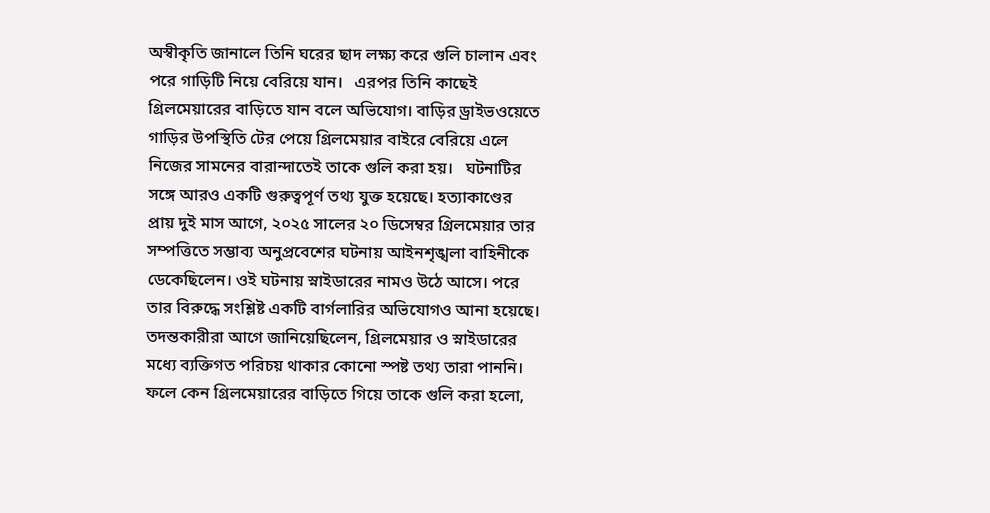অস্বীকৃতি জানালে তিনি ঘরের ছাদ লক্ষ্য করে গুলি চালান এবং পরে গাড়িটি নিয়ে বেরিয়ে যান।   এরপর তিনি কাছেই গ্রিলমেয়ারের বাড়িতে যান বলে অভিযোগ। বাড়ির ড্রাইভওয়েতে গাড়ির উপস্থিতি টের পেয়ে গ্রিলমেয়ার বাইরে বেরিয়ে এলে নিজের সামনের বারান্দাতেই তাকে গুলি করা হয়।   ঘটনাটির সঙ্গে আরও একটি গুরুত্বপূর্ণ তথ্য যুক্ত হয়েছে। হত্যাকাণ্ডের প্রায় দুই মাস আগে, ২০২৫ সালের ২০ ডিসেম্বর গ্রিলমেয়ার তার সম্পত্তিতে সম্ভাব্য অনুপ্রবেশের ঘটনায় আইনশৃঙ্খলা বাহিনীকে ডেকেছিলেন। ওই ঘটনায় স্নাইডারের নামও উঠে আসে। পরে তার বিরুদ্ধে সংশ্লিষ্ট একটি বার্গলারির অভিযোগও আনা হয়েছে।   তদন্তকারীরা আগে জানিয়েছিলেন, গ্রিলমেয়ার ও স্নাইডারের মধ্যে ব্যক্তিগত পরিচয় থাকার কোনো স্পষ্ট তথ্য তারা পাননি। ফলে কেন গ্রিলমেয়ারের বাড়িতে গিয়ে তাকে গুলি করা হলো,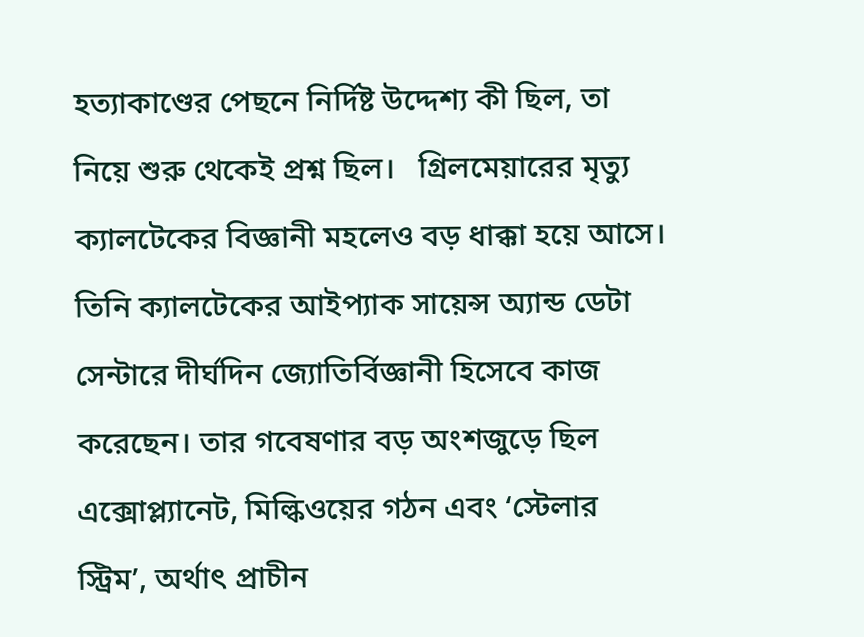হত্যাকাণ্ডের পেছনে নির্দিষ্ট উদ্দেশ্য কী ছিল, তা নিয়ে শুরু থেকেই প্রশ্ন ছিল।   গ্রিলমেয়ারের মৃত্যু ক্যালটেকের বিজ্ঞানী মহলেও বড় ধাক্কা হয়ে আসে। তিনি ক্যালটেকের আইপ্যাক সায়েন্স অ্যান্ড ডেটা সেন্টারে দীর্ঘদিন জ্যোতির্বিজ্ঞানী হিসেবে কাজ করেছেন। তার গবেষণার বড় অংশজুড়ে ছিল এক্সোপ্ল্যানেট, মিল্কিওয়ের গঠন এবং ‘স্টেলার স্ট্রিম’, অর্থাৎ প্রাচীন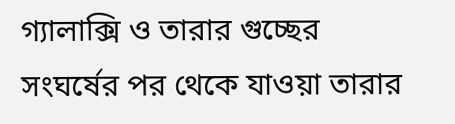গ্যালাক্সি ও তারার গুচ্ছের সংঘর্ষের পর থেকে যাওয়া তারার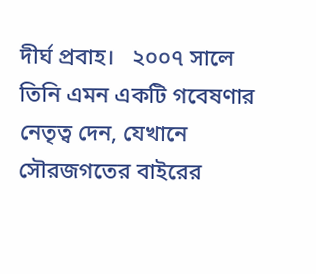দীর্ঘ প্রবাহ।   ২০০৭ সালে তিনি এমন একটি গবেষণার নেতৃত্ব দেন, যেখানে সৌরজগতের বাইরের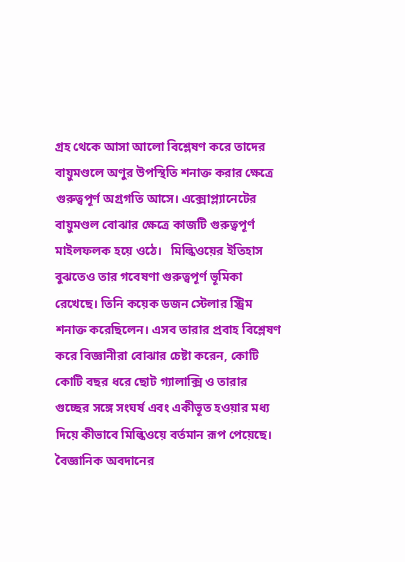গ্রহ থেকে আসা আলো বিশ্লেষণ করে তাদের বায়ুমণ্ডলে অণুর উপস্থিতি শনাক্ত করার ক্ষেত্রে গুরুত্বপূর্ণ অগ্রগতি আসে। এক্সোপ্ল্যানেটের বায়ুমণ্ডল বোঝার ক্ষেত্রে কাজটি গুরুত্বপূর্ণ মাইলফলক হয়ে ওঠে।   মিল্কিওয়ের ইতিহাস বুঝতেও তার গবেষণা গুরুত্বপূর্ণ ভূমিকা রেখেছে। তিনি কয়েক ডজন স্টেলার স্ট্রিম শনাক্ত করেছিলেন। এসব তারার প্রবাহ বিশ্লেষণ করে বিজ্ঞানীরা বোঝার চেষ্টা করেন, কোটি কোটি বছর ধরে ছোট গ্যালাক্সি ও তারার গুচ্ছের সঙ্গে সংঘর্ষ এবং একীভূত হওয়ার মধ্য দিয়ে কীভাবে মিল্কিওয়ে বর্তমান রূপ পেয়েছে।   বৈজ্ঞানিক অবদানের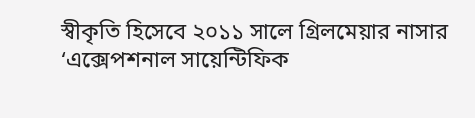স্বীকৃতি হিসেবে ২০১১ সালে গ্রিলমেয়ার নাসার ‘এক্সেপশনাল সায়েন্টিফিক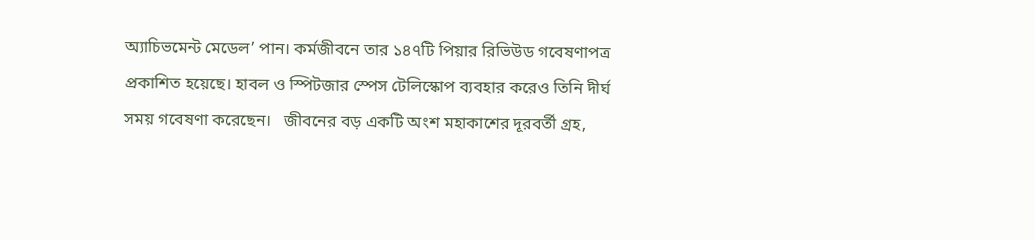অ্যাচিভমেন্ট মেডেল’ পান। কর্মজীবনে তার ১৪৭টি পিয়ার রিভিউড গবেষণাপত্র প্রকাশিত হয়েছে। হাবল ও স্পিটজার স্পেস টেলিস্কোপ ব্যবহার করেও তিনি দীর্ঘ সময় গবেষণা করেছেন।   জীবনের বড় একটি অংশ মহাকাশের দূরবর্তী গ্রহ,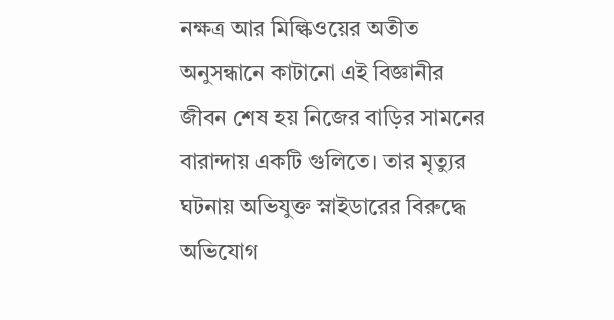নক্ষত্র আর মিল্কিওয়ের অতীত অনুসন্ধানে কাটানো এই বিজ্ঞানীর জীবন শেষ হয় নিজের বাড়ির সামনের বারান্দায় একটি গুলিতে। তার মৃত্যুর ঘটনায় অভিযুক্ত স্নাইডারের বিরুদ্ধে অভিযোগ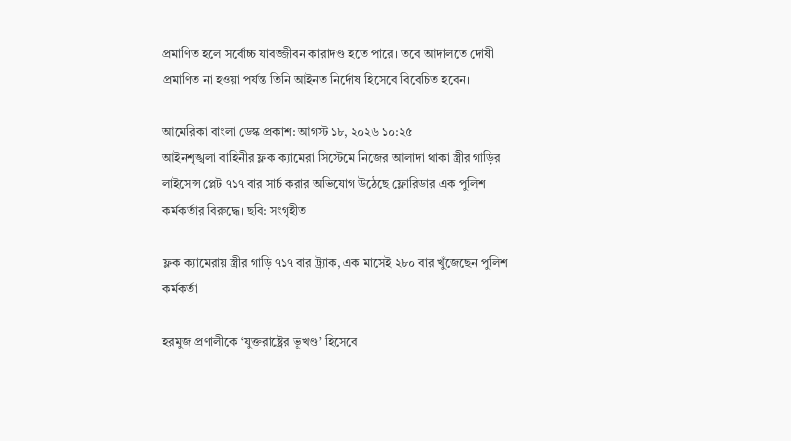প্রমাণিত হলে সর্বোচ্চ যাবজ্জীবন কারাদণ্ড হতে পারে। তবে আদালতে দোষী প্রমাণিত না হওয়া পর্যন্ত তিনি আইনত নির্দোষ হিসেবে বিবেচিত হবেন।

আমেরিকা বাংলা ডেস্ক প্রকাশ: আগস্ট ১৮, ২০২৬ ১০:২৫
আইনশৃঙ্খলা বাহিনীর ফ্লক ক্যামেরা সিস্টেমে নিজের আলাদা থাকা স্ত্রীর গাড়ির লাইসেন্স প্লেট ৭১৭ বার সার্চ করার অভিযোগ উঠেছে ফ্লোরিডার এক পুলিশ কর্মকর্তার বিরুদ্ধে। ছবি: সংগৃহীত

ফ্লক ক্যামেরায় স্ত্রীর গাড়ি ৭১৭ বার ট্র্যাক, এক মাসেই ২৮০ বার খুঁজেছেন পুলিশ কর্মকর্তা

হরমুজ প্রণালীকে ‘যুক্তরাষ্ট্রের ভূখণ্ড’ হিসেবে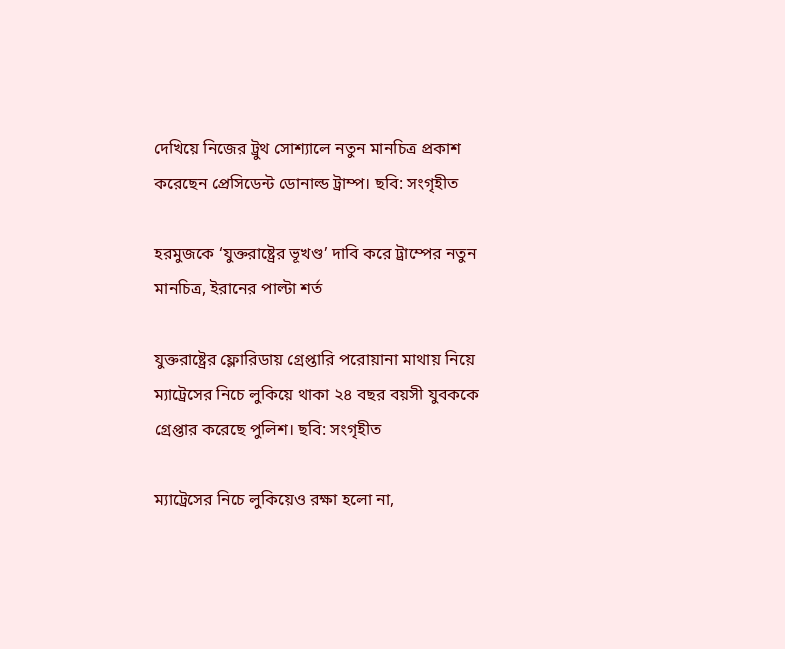দেখিয়ে নিজের ট্রুথ সোশ্যালে নতুন মানচিত্র প্রকাশ করেছেন প্রেসিডেন্ট ডোনাল্ড ট্রাম্প। ছবি: সংগৃহীত

হরমুজকে ‘যুক্তরাষ্ট্রের ভূখণ্ড’ দাবি করে ট্রাম্পের নতুন মানচিত্র, ইরানের পাল্টা শর্ত

যুক্তরাষ্ট্রের ফ্লোরিডায় গ্রেপ্তারি পরোয়ানা মাথায় নিয়ে ম্যাট্রেসের নিচে লুকিয়ে থাকা ২৪ বছর বয়সী যুবককে গ্রেপ্তার করেছে পুলিশ। ছবি: সংগৃহীত

ম্যাট্রেসের নিচে লুকিয়েও রক্ষা হলো না,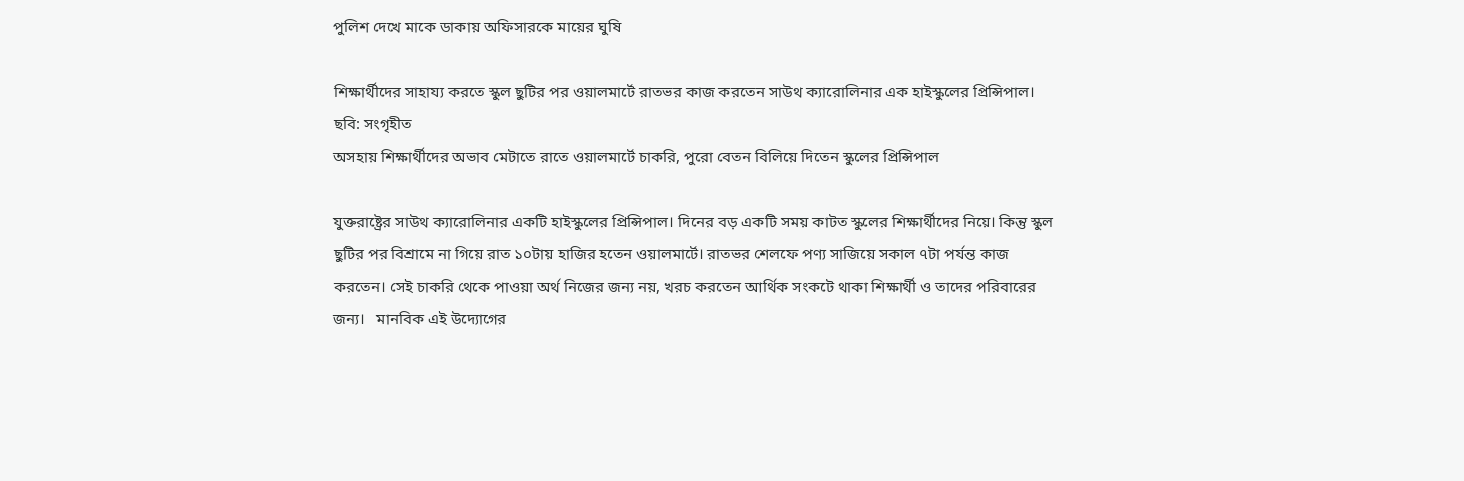পুলিশ দেখে মাকে ডাকায় অফিসারকে মায়ের ঘুষি

শিক্ষার্থীদের সাহায্য করতে স্কুল ছুটির পর ওয়ালমার্টে রাতভর কাজ করতেন সাউথ ক্যারোলিনার এক হাইস্কুলের প্রিন্সিপাল। ছবি: সংগৃহীত
অসহায় শিক্ষার্থীদের অভাব মেটাতে রাতে ওয়ালমার্টে চাকরি, পুরো বেতন বিলিয়ে দিতেন স্কুলের প্রিন্সিপাল

যুক্তরাষ্ট্রের সাউথ ক্যারোলিনার একটি হাইস্কুলের প্রিন্সিপাল। দিনের বড় একটি সময় কাটত স্কুলের শিক্ষার্থীদের নিয়ে। কিন্তু স্কুল ছুটির পর বিশ্রামে না গিয়ে রাত ১০টায় হাজির হতেন ওয়ালমার্টে। রাতভর শেলফে পণ্য সাজিয়ে সকাল ৭টা পর্যন্ত কাজ করতেন। সেই চাকরি থেকে পাওয়া অর্থ নিজের জন্য নয়, খরচ করতেন আর্থিক সংকটে থাকা শিক্ষার্থী ও তাদের পরিবারের জন্য।   মানবিক এই উদ্যোগের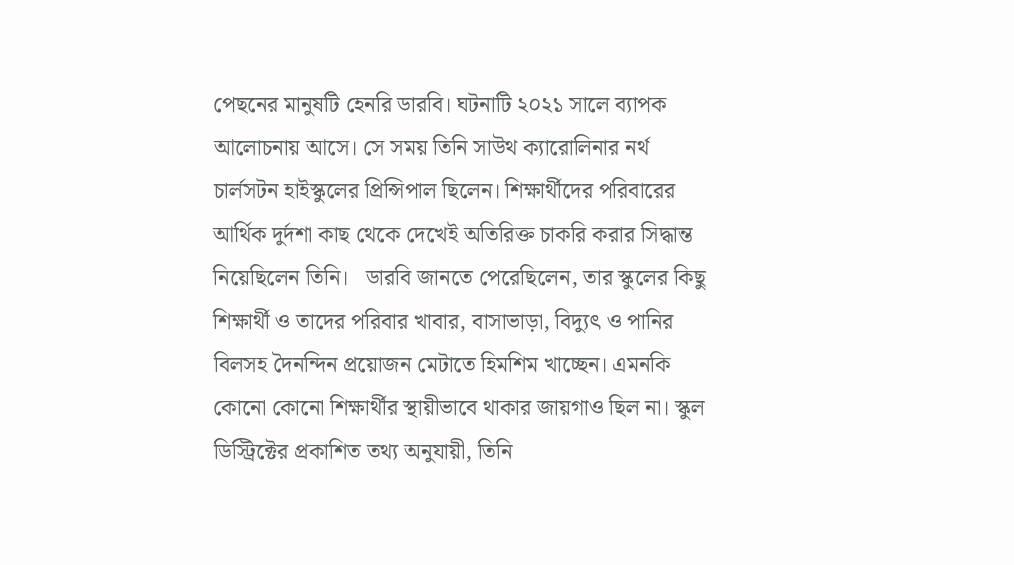পেছনের মানুষটি হেনরি ডারবি। ঘটনাটি ২০২১ সালে ব্যাপক আলোচনায় আসে। সে সময় তিনি সাউথ ক্যারোলিনার নর্থ চার্লসটন হাইস্কুলের প্রিন্সিপাল ছিলেন। শিক্ষার্থীদের পরিবারের আর্থিক দুর্দশা কাছ থেকে দেখেই অতিরিক্ত চাকরি করার সিদ্ধান্ত নিয়েছিলেন তিনি।   ডারবি জানতে পেরেছিলেন, তার স্কুলের কিছু শিক্ষার্থী ও তাদের পরিবার খাবার, বাসাভাড়া, বিদ্যুৎ ও পানির বিলসহ দৈনন্দিন প্রয়োজন মেটাতে হিমশিম খাচ্ছেন। এমনকি কোনো কোনো শিক্ষার্থীর স্থায়ীভাবে থাকার জায়গাও ছিল না। স্কুল ডিস্ট্রিক্টের প্রকাশিত তথ্য অনুযায়ী, তিনি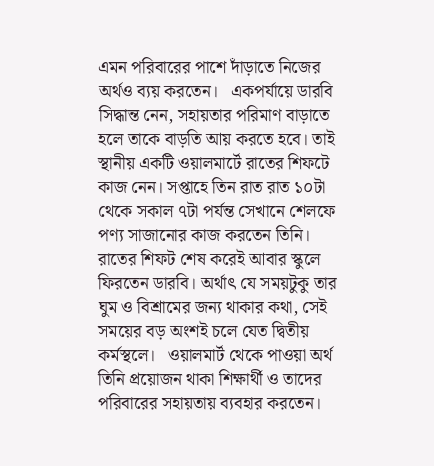এমন পরিবারের পাশে দাঁড়াতে নিজের অর্থও ব্যয় করতেন।   একপর্যায়ে ডারবি সিদ্ধান্ত নেন, সহায়তার পরিমাণ বাড়াতে হলে তাকে বাড়তি আয় করতে হবে। তাই স্থানীয় একটি ওয়ালমার্টে রাতের শিফটে কাজ নেন। সপ্তাহে তিন রাত রাত ১০টা থেকে সকাল ৭টা পর্যন্ত সেখানে শেলফে পণ্য সাজানোর কাজ করতেন তিনি।   রাতের শিফট শেষ করেই আবার স্কুলে ফিরতেন ডারবি। অর্থাৎ যে সময়টুকু তার ঘুম ও বিশ্রামের জন্য থাকার কথা, সেই সময়ের বড় অংশই চলে যেত দ্বিতীয় কর্মস্থলে।   ওয়ালমার্ট থেকে পাওয়া অর্থ তিনি প্রয়োজন থাকা শিক্ষার্থী ও তাদের পরিবারের সহায়তায় ব্যবহার করতেন।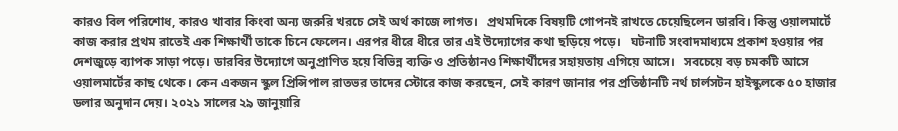কারও বিল পরিশোধ, কারও খাবার কিংবা অন্য জরুরি খরচে সেই অর্থ কাজে লাগত।   প্রথমদিকে বিষয়টি গোপনই রাখতে চেয়েছিলেন ডারবি। কিন্তু ওয়ালমার্টে কাজ করার প্রথম রাতেই এক শিক্ষার্থী তাকে চিনে ফেলেন। এরপর ধীরে ধীরে তার এই উদ্যোগের কথা ছড়িয়ে পড়ে।   ঘটনাটি সংবাদমাধ্যমে প্রকাশ হওয়ার পর দেশজুড়ে ব্যাপক সাড়া পড়ে। ডারবির উদ্যোগে অনুপ্রাণিত হয়ে বিভিন্ন ব্যক্তি ও প্রতিষ্ঠানও শিক্ষার্থীদের সহায়তায় এগিয়ে আসে।   সবচেয়ে বড় চমকটি আসে ওয়ালমার্টের কাছ থেকে। কেন একজন স্কুল প্রিন্সিপাল রাতভর তাদের স্টোরে কাজ করছেন, সেই কারণ জানার পর প্রতিষ্ঠানটি নর্থ চার্লসটন হাইস্কুলকে ৫০ হাজার ডলার অনুদান দেয়। ২০২১ সালের ২৯ জানুয়ারি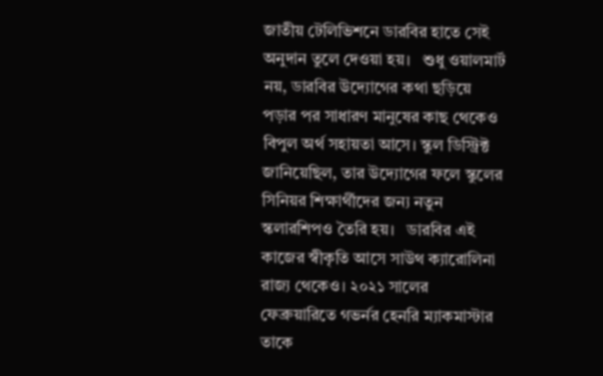জাতীয় টেলিভিশনে ডারবির হাতে সেই অনুদান তুলে দেওয়া হয়।   শুধু ওয়ালমার্ট নয়, ডারবির উদ্যোগের কথা ছড়িয়ে পড়ার পর সাধারণ মানুষের কাছ থেকেও বিপুল অর্থ সহায়তা আসে। স্কুল ডিস্ট্রিক্ট জানিয়েছিল, তার উদ্যোগের ফলে স্কুলের সিনিয়র শিক্ষার্থীদের জন্য নতুন স্কলারশিপও তৈরি হয়।   ডারবির এই কাজের স্বীকৃতি আসে সাউথ ক্যারোলিনা রাজ্য থেকেও। ২০২১ সালের ফেব্রুয়ারিতে গভর্নর হেনরি ম্যাকমাস্টার তাকে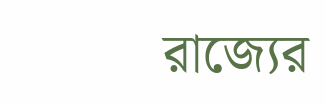রাজ্যের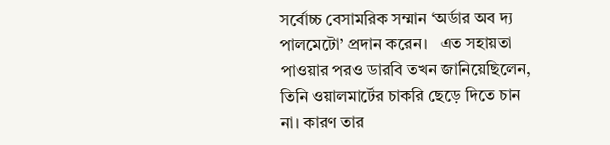সর্বোচ্চ বেসামরিক সম্মান ‘অর্ডার অব দ্য পালমেটো’ প্রদান করেন।   এত সহায়তা পাওয়ার পরও ডারবি তখন জানিয়েছিলেন, তিনি ওয়ালমার্টের চাকরি ছেড়ে দিতে চান না। কারণ তার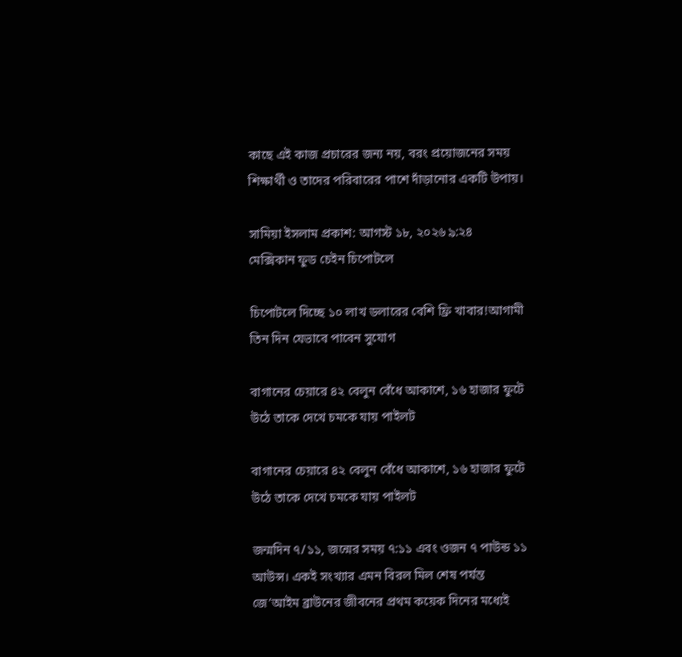কাছে এই কাজ প্রচারের জন্য নয়, বরং প্রয়োজনের সময় শিক্ষার্থী ও তাদের পরিবারের পাশে দাঁড়ানোর একটি উপায়।

সামিয়া ইসলাম প্রকাশ: আগস্ট ১৮, ২০২৬ ৯:২৪
মেক্সিকান ফুড চেইন চিপোটলে

চিপোটলে দিচ্ছে ১০ লাখ ডলারের বেশি ফ্রি খাবার!আগামী তিন দিন যেভাবে পাবেন সুযোগ

বাগানের চেয়ারে ৪২ বেলুন বেঁধে আকাশে, ১৬ হাজার ফুটে উঠে তাকে দেখে চমকে যায় পাইলট

বাগানের চেয়ারে ৪২ বেলুন বেঁধে আকাশে, ১৬ হাজার ফুটে উঠে তাকে দেখে চমকে যায় পাইলট

জন্মদিন ৭/১১, জন্মের সময় ৭:১১ এবং ওজন ৭ পাউন্ড ১১ আউন্স। একই সংখ্যার এমন বিরল মিল শেষ পর্যন্ত জে’আইম ব্রাউনের জীবনের প্রথম কয়েক দিনের মধ্যেই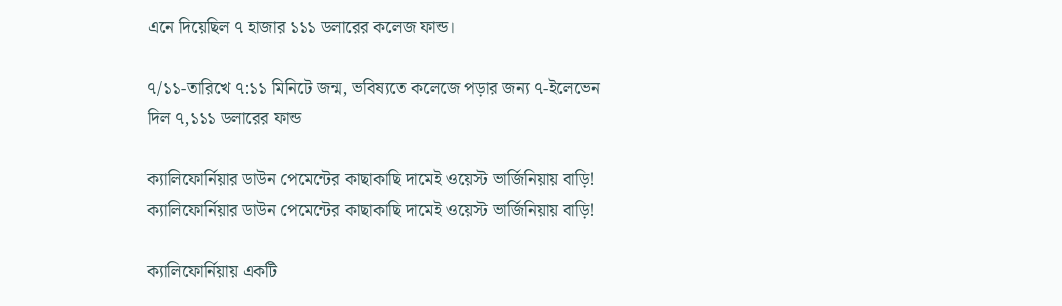এনে দিয়েছিল ৭ হাজার ১১১ ডলারের কলেজ ফান্ড।

৭/১১-তারিখে ৭:১১ মিনিটে জন্ম, ভবিষ্যতে কলেজে পড়ার জন্য ৭-ইলেভেন দিল ৭,১১১ ডলারের ফান্ড

ক্যালিফোর্নিয়ার ডাউন পেমেন্টের কাছাকাছি দামেই ওয়েস্ট ভার্জিনিয়ায় বাড়ি!
ক্যালিফোর্নিয়ার ডাউন পেমেন্টের কাছাকাছি দামেই ওয়েস্ট ভার্জিনিয়ায় বাড়ি!

ক্যালিফোর্নিয়ায় একটি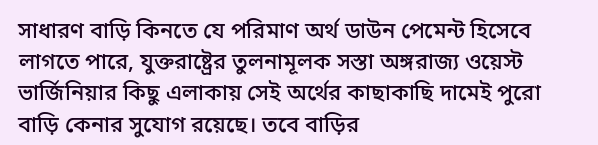সাধারণ বাড়ি কিনতে যে পরিমাণ অর্থ ডাউন পেমেন্ট হিসেবে লাগতে পারে, যুক্তরাষ্ট্রের তুলনামূলক সস্তা অঙ্গরাজ্য ওয়েস্ট ভার্জিনিয়ার কিছু এলাকায় সেই অর্থের কাছাকাছি দামেই পুরো বাড়ি কেনার সুযোগ রয়েছে। তবে বাড়ির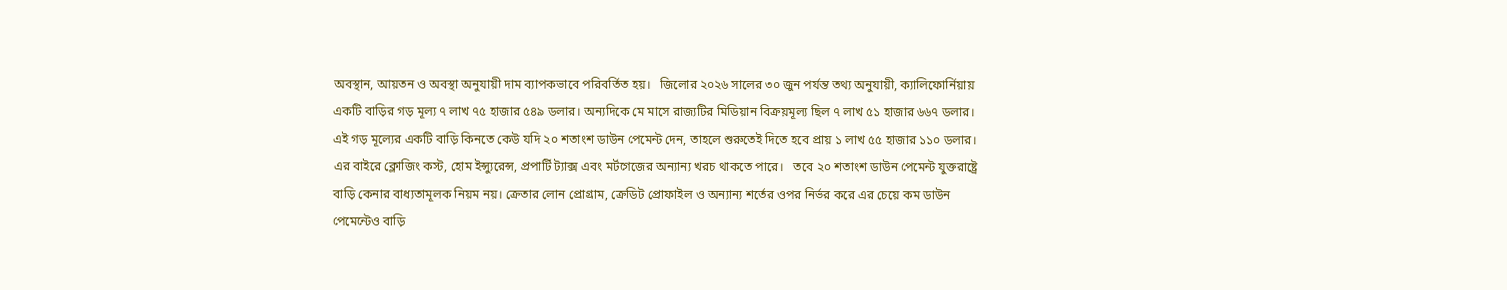অবস্থান, আয়তন ও অবস্থা অনুযায়ী দাম ব্যাপকভাবে পরিবর্তিত হয়।   জিলোর ২০২৬ সালের ৩০ জুন পর্যন্ত তথ্য অনুযায়ী, ক্যালিফোর্নিয়ায় একটি বাড়ির গড় মূল্য ৭ লাখ ৭৫ হাজার ৫৪৯ ডলার। অন্যদিকে মে মাসে রাজ্যটির মিডিয়ান বিক্রয়মূল্য ছিল ৭ লাখ ৫১ হাজার ৬৬৭ ডলার।   এই গড় মূল্যের একটি বাড়ি কিনতে কেউ যদি ২০ শতাংশ ডাউন পেমেন্ট দেন, তাহলে শুরুতেই দিতে হবে প্রায় ১ লাখ ৫৫ হাজার ১১০ ডলার। এর বাইরে ক্লোজিং কস্ট, হোম ইন্স্যুরেন্স, প্রপার্টি ট্যাক্স এবং মর্টগেজের অন্যান্য খরচ থাকতে পারে।   তবে ২০ শতাংশ ডাউন পেমেন্ট যুক্তরাষ্ট্রে বাড়ি কেনার বাধ্যতামূলক নিয়ম নয়। ক্রেতার লোন প্রোগ্রাম, ক্রেডিট প্রোফাইল ও অন্যান্য শর্তের ওপর নির্ভর করে এর চেয়ে কম ডাউন পেমেন্টেও বাড়ি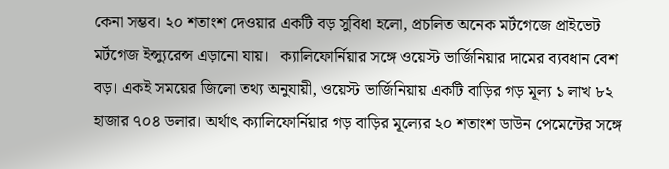কেনা সম্ভব। ২০ শতাংশ দেওয়ার একটি বড় সুবিধা হলো, প্রচলিত অনেক মর্টগেজে প্রাইভেট মর্টগেজ ইন্স্যুরেন্স এড়ানো যায়।   ক্যালিফোর্নিয়ার সঙ্গে ওয়েস্ট ভার্জিনিয়ার দামের ব্যবধান বেশ বড়। একই সময়ের জিলো তথ্য অনুযায়ী, ওয়েস্ট ভার্জিনিয়ায় একটি বাড়ির গড় মূল্য ১ লাখ ৮২ হাজার ৭০৪ ডলার। অর্থাৎ ক্যালিফোর্নিয়ার গড় বাড়ির মূল্যের ২০ শতাংশ ডাউন পেমেন্টের সঙ্গে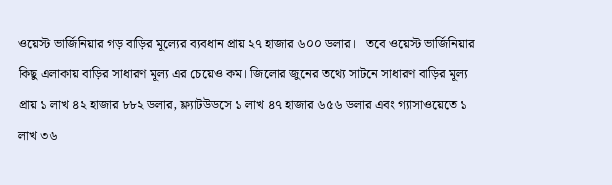ওয়েস্ট ভার্জিনিয়ার গড় বাড়ির মূল্যের ব্যবধান প্রায় ২৭ হাজার ৬০০ ডলার।   তবে ওয়েস্ট ভার্জিনিয়ার কিছু এলাকায় বাড়ির সাধারণ মূল্য এর চেয়েও কম। জিলোর জুনের তথ্যে সাটনে সাধারণ বাড়ির মূল্য প্রায় ১ লাখ ৪২ হাজার ৮৮২ ডলার, ফ্ল্যাটউডসে ১ লাখ ৪৭ হাজার ৬৫৬ ডলার এবং গ্যাসাওয়েতে ১ লাখ ৩৬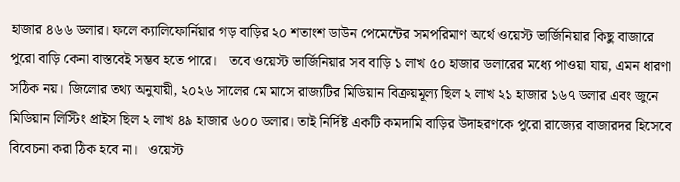হাজার ৪৬৬ ডলার। ফলে ক্যালিফোর্নিয়ার গড় বাড়ির ২০ শতাংশ ডাউন পেমেন্টের সমপরিমাণ অর্থে ওয়েস্ট ভার্জিনিয়ার কিছু বাজারে পুরো বাড়ি কেনা বাস্তবেই সম্ভব হতে পারে।   তবে ওয়েস্ট ভার্জিনিয়ার সব বাড়ি ১ লাখ ৫০ হাজার ডলারের মধ্যে পাওয়া যায়, এমন ধারণা সঠিক নয়। জিলোর তথ্য অনুযায়ী, ২০২৬ সালের মে মাসে রাজ্যটির মিডিয়ান বিক্রয়মূল্য ছিল ২ লাখ ২১ হাজার ১৬৭ ডলার এবং জুনে মিডিয়ান লিস্টিং প্রাইস ছিল ২ লাখ ৪৯ হাজার ৬০০ ডলার। তাই নির্দিষ্ট একটি কমদামি বাড়ির উদাহরণকে পুরো রাজ্যের বাজারদর হিসেবে বিবেচনা করা ঠিক হবে না।   ওয়েস্ট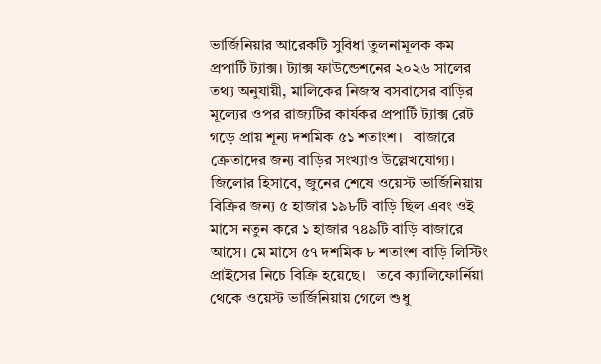ভার্জিনিয়ার আরেকটি সুবিধা তুলনামূলক কম প্রপার্টি ট্যাক্স। ট্যাক্স ফাউন্ডেশনের ২০২৬ সালের তথ্য অনুযায়ী, মালিকের নিজস্ব বসবাসের বাড়ির মূল্যের ওপর রাজ্যটির কার্যকর প্রপার্টি ট্যাক্স রেট গড়ে প্রায় শূন্য দশমিক ৫১ শতাংশ।   বাজারে ক্রেতাদের জন্য বাড়ির সংখ্যাও উল্লেখযোগ্য। জিলোর হিসাবে, জুনের শেষে ওয়েস্ট ভার্জিনিয়ায় বিক্রির জন্য ৫ হাজার ১৯৮টি বাড়ি ছিল এবং ওই মাসে নতুন করে ১ হাজার ৭৪৯টি বাড়ি বাজারে আসে। মে মাসে ৫৭ দশমিক ৮ শতাংশ বাড়ি লিস্টিং প্রাইসের নিচে বিক্রি হয়েছে।   তবে ক্যালিফোর্নিয়া থেকে ওয়েস্ট ভার্জিনিয়ায় গেলে শুধু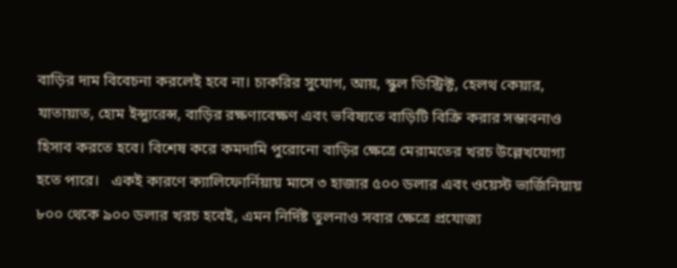বাড়ির দাম বিবেচনা করলেই হবে না। চাকরির সুযোগ, আয়, স্কুল ডিস্ট্রিক্ট, হেলথ কেয়ার, যাতায়াত, হোম ইন্স্যুরেন্স, বাড়ির রক্ষণাবেক্ষণ এবং ভবিষ্যতে বাড়িটি বিক্রি করার সম্ভাবনাও হিসাব করতে হবে। বিশেষ করে কমদামি পুরোনো বাড়ির ক্ষেত্রে মেরামতের খরচ উল্লেখযোগ্য হতে পারে।   একই কারণে ক্যালিফোর্নিয়ায় মাসে ৩ হাজার ৫০০ ডলার এবং ওয়েস্ট ভার্জিনিয়ায় ৮০০ থেকে ৯০০ ডলার খরচ হবেই, এমন নির্দিষ্ট তুলনাও সবার ক্ষেত্রে প্রযোজ্য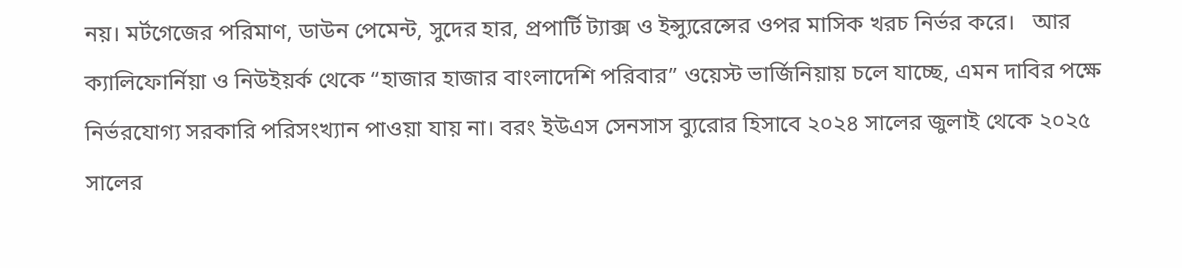নয়। মর্টগেজের পরিমাণ, ডাউন পেমেন্ট, সুদের হার, প্রপার্টি ট্যাক্স ও ইন্স্যুরেন্সের ওপর মাসিক খরচ নির্ভর করে।   আর ক্যালিফোর্নিয়া ও নিউইয়র্ক থেকে “হাজার হাজার বাংলাদেশি পরিবার” ওয়েস্ট ভার্জিনিয়ায় চলে যাচ্ছে, এমন দাবির পক্ষে নির্ভরযোগ্য সরকারি পরিসংখ্যান পাওয়া যায় না। বরং ইউএস সেনসাস ব্যুরোর হিসাবে ২০২৪ সালের জুলাই থেকে ২০২৫ সালের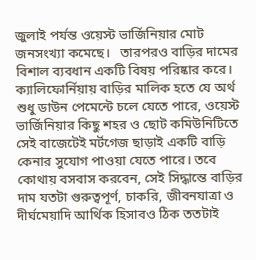জুলাই পর্যন্ত ওয়েস্ট ভার্জিনিয়ার মোট জনসংখ্যা কমেছে।   তারপরও বাড়ির দামের বিশাল ব্যবধান একটি বিষয় পরিষ্কার করে। ক্যালিফোর্নিয়ায় বাড়ির মালিক হতে যে অর্থ শুধু ডাউন পেমেন্টে চলে যেতে পারে, ওয়েস্ট ভার্জিনিয়ার কিছু শহর ও ছোট কমিউনিটিতে সেই বাজেটেই মর্টগেজ ছাড়াই একটি বাড়ি কেনার সুযোগ পাওয়া যেতে পারে। তবে কোথায় বসবাস করবেন, সেই সিদ্ধান্তে বাড়ির দাম যতটা গুরুত্বপূর্ণ, চাকরি, জীবনযাত্রা ও দীর্ঘমেয়াদি আর্থিক হিসাবও ঠিক ততটাই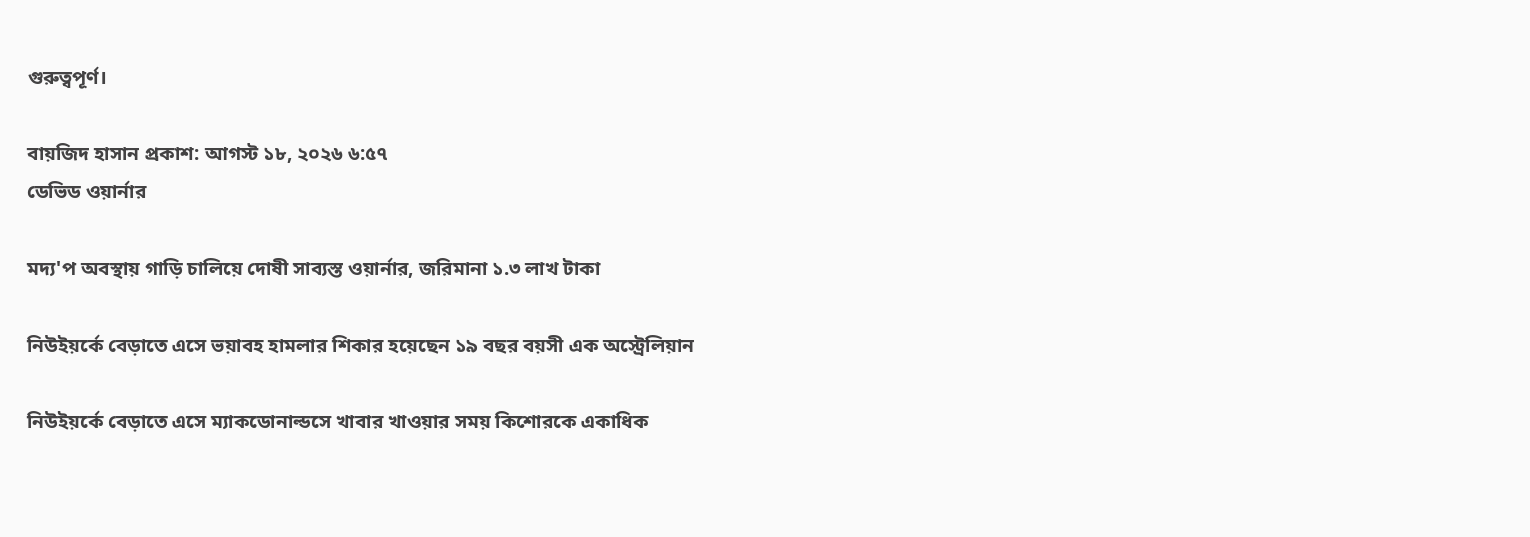গুরুত্বপূর্ণ।

বায়জিদ হাসান প্রকাশ: আগস্ট ১৮, ২০২৬ ৬:৫৭
ডেভিড ওয়ার্নার

মদ্য'প অবস্থায় গাড়ি চালিয়ে দোষী সাব্যস্ত ওয়ার্নার, জরিমানা ১.৩ লাখ টাকা

নিউইয়র্কে বেড়াতে এসে ভয়াবহ হামলার শিকার হয়েছেন ১৯ বছর বয়সী এক অস্ট্রেলিয়ান

নিউইয়র্কে বেড়াতে এসে ম্যাকডোনাল্ডসে খাবার খাওয়ার সময় কিশোরকে একাধিক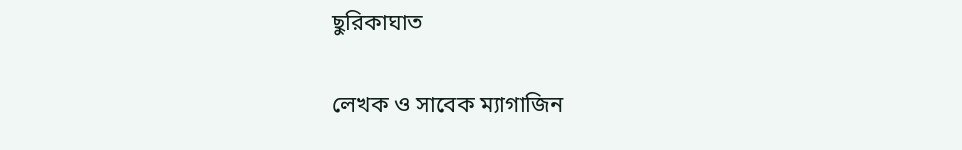ছুরিকাঘাত

লেখক ও সাবেক ম্যাগাজিন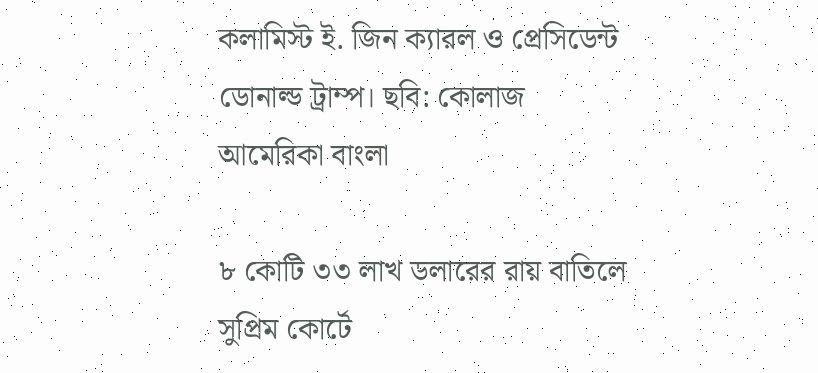কলামিস্ট ই. জিন ক্যারল ও প্রেসিডেন্ট ডোনাল্ড ট্রাম্প। ছবি: কোলাজ আমেরিকা বাংলা

৮ কোটি ৩৩ লাখ ডলারের রায় বাতিলে সুপ্রিম কোর্টে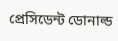প্রেসিডেন্ট ডোনাল্ড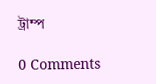ট্রাম্প

0 Comments